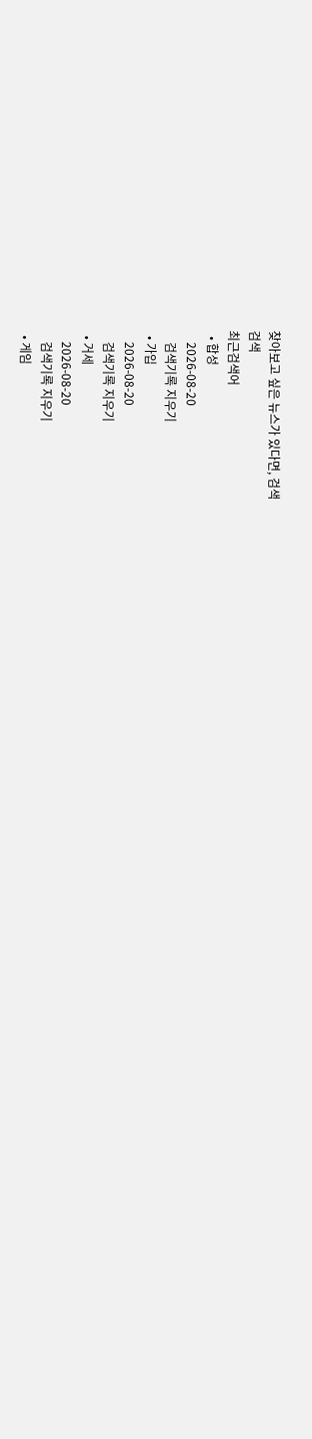찾아보고 싶은 뉴스가 있다면, 검색
검색
최근검색어
  • 합성
    2026-08-20
    검색기록 지우기
  • 가입
    2026-08-20
    검색기록 지우기
  • 거세
    2026-08-20
    검색기록 지우기
  • 게임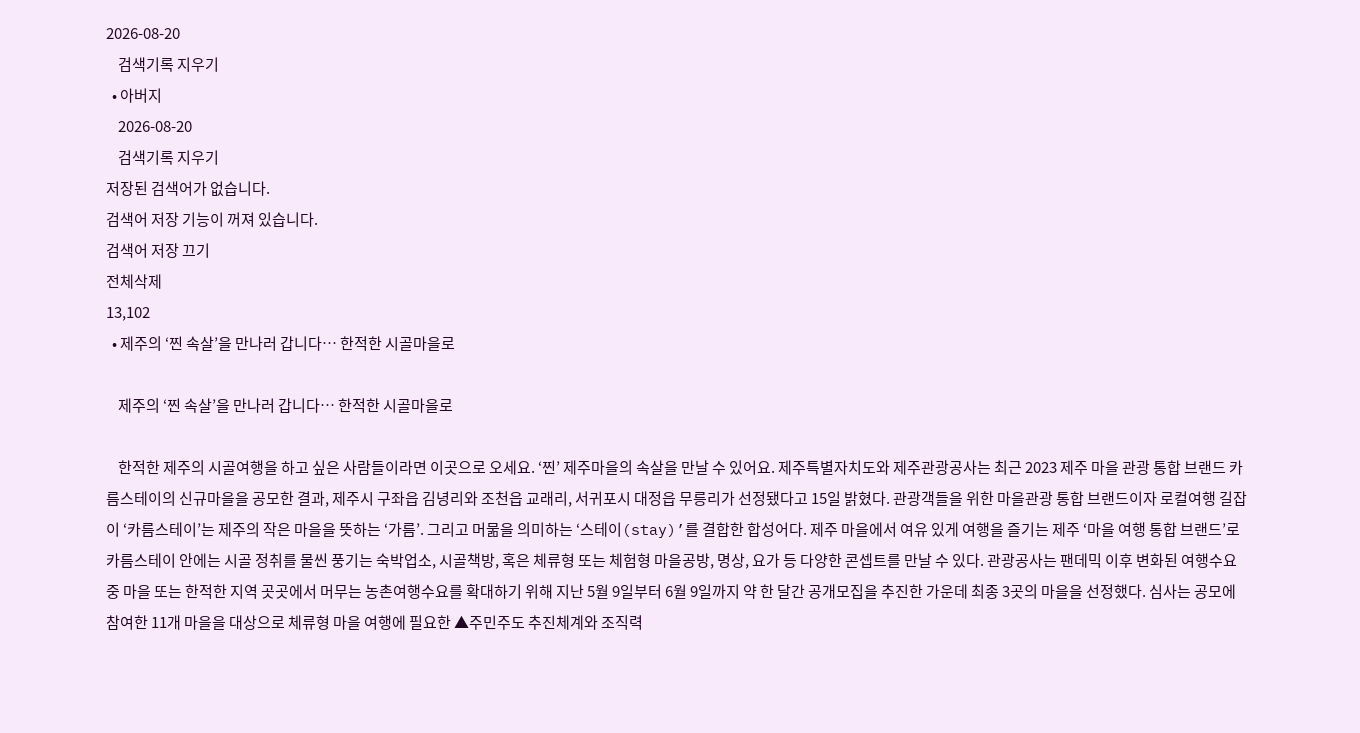2026-08-20
    검색기록 지우기
  • 아버지
    2026-08-20
    검색기록 지우기
저장된 검색어가 없습니다.
검색어 저장 기능이 꺼져 있습니다.
검색어 저장 끄기
전체삭제
13,102
  • 제주의 ‘찐 속살’을 만나러 갑니다… 한적한 시골마을로

    제주의 ‘찐 속살’을 만나러 갑니다… 한적한 시골마을로

    한적한 제주의 시골여행을 하고 싶은 사람들이라면 이곳으로 오세요. ‘찐’ 제주마을의 속살을 만날 수 있어요. 제주특별자치도와 제주관광공사는 최근 2023 제주 마을 관광 통합 브랜드 카름스테이의 신규마을을 공모한 결과, 제주시 구좌읍 김녕리와 조천읍 교래리, 서귀포시 대정읍 무릉리가 선정됐다고 15일 밝혔다. 관광객들을 위한 마을관광 통합 브랜드이자 로컬여행 길잡이 ‘카름스테이’는 제주의 작은 마을을 뜻하는 ‘가름’. 그리고 머묾을 의미하는 ‘스테이(stay)’를 결합한 합성어다. 제주 마을에서 여유 있게 여행을 즐기는 제주 ‘마을 여행 통합 브랜드’로 카름스테이 안에는 시골 정취를 물씬 풍기는 숙박업소, 시골책방, 혹은 체류형 또는 체험형 마을공방, 명상, 요가 등 다양한 콘셉트를 만날 수 있다. 관광공사는 팬데믹 이후 변화된 여행수요 중 마을 또는 한적한 지역 곳곳에서 머무는 농촌여행수요를 확대하기 위해 지난 5월 9일부터 6월 9일까지 약 한 달간 공개모집을 추진한 가운데 최종 3곳의 마을을 선정했다. 심사는 공모에 참여한 11개 마을을 대상으로 체류형 마을 여행에 필요한 ▲주민주도 추진체계와 조직력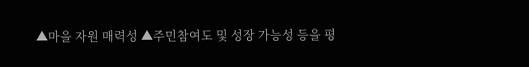▲마을 자원 매력성 ▲주민참여도 및 성장 가능성 등을 평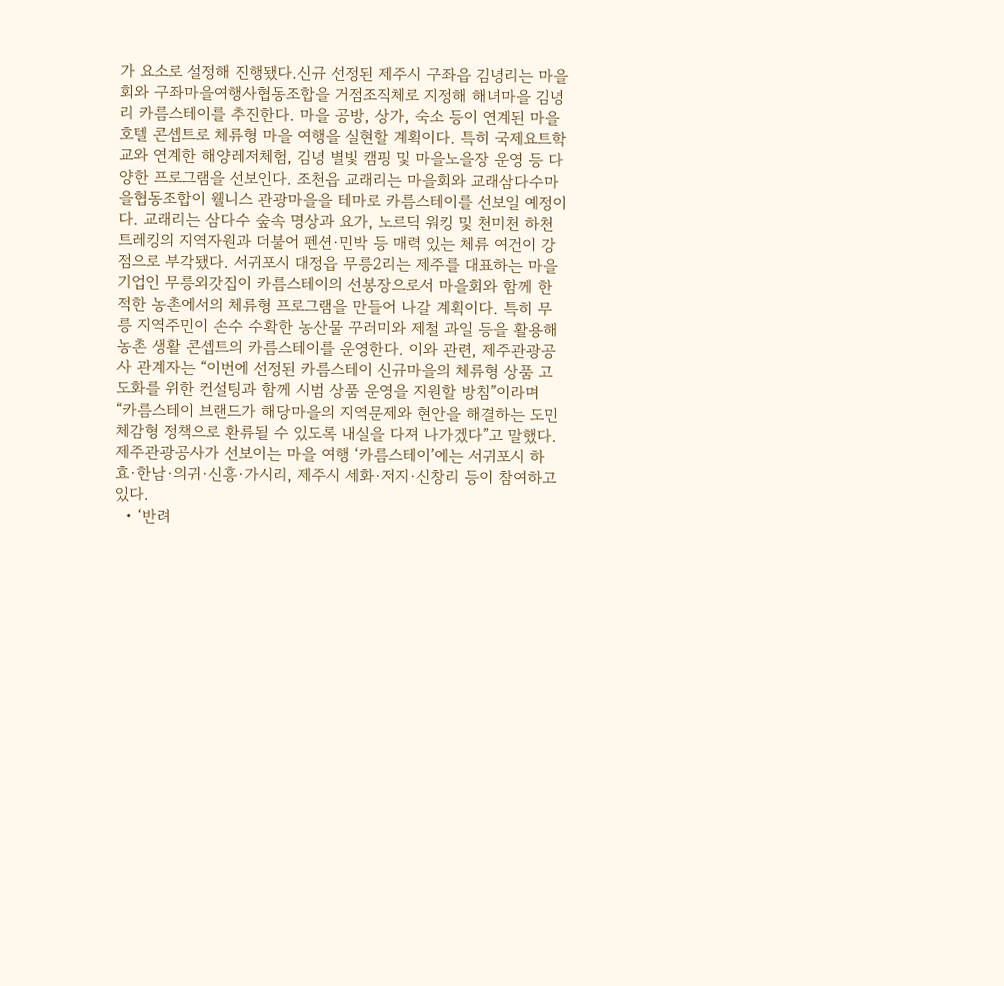가 요소로 설정해 진행됐다.신규 선정된 제주시 구좌읍 김녕리는 마을회와 구좌마을여행사협동조합을 거점조직체로 지정해 해녀마을 김녕리 카름스테이를 추진한다. 마을 공방, 상가, 숙소 등이 연계된 마을 호텔 콘셉트로 체류형 마을 여행을 실현할 계획이다. 특히 국제요트학교와 연계한 해양레저체험, 김녕 별빛 캠핑 및 마을노을장 운영 등 다양한 프로그램을 선보인다. 조천읍 교래리는 마을회와 교래삼다수마을협동조합이 웰니스 관광마을을 테마로 카름스테이를 선보일 예정이다. 교래리는 삼다수 숲속 명상과 요가, 노르딕 워킹 및 천미천 하천 트레킹의 지역자원과 더불어 펜션·민박 등 매력 있는 체류 여건이 강점으로 부각됐다. 서귀포시 대정읍 무릉2리는 제주를 대표하는 마을기업인 무릉외갓집이 카름스테이의 선봉장으로서 마을회와 함께 한적한 농촌에서의 체류형 프로그램을 만들어 나갈 계획이다. 특히 무릉 지역주민이 손수 수확한 농산물 꾸러미와 제철 과일 등을 활용해 농촌 생활 콘셉트의 카름스테이를 운영한다. 이와 관련, 제주관광공사 관계자는 “이번에 선정된 카름스테이 신규마을의 체류형 상품 고도화를 위한 컨설팅과 함께 시범 상품 운영을 지원할 방침”이라며 “카름스테이 브랜드가 해당마을의 지역문제와 현안을 해결하는 도민 체감형 정책으로 환류될 수 있도록 내실을 다져 나가겠다”고 말했다. 제주관광공사가 선보이는 마을 여행 ‘카름스테이’에는 서귀포시 하효·한남·의귀·신흥·가시리, 제주시 세화·저지·신창리 등이 참여하고 있다.
  • ‘반려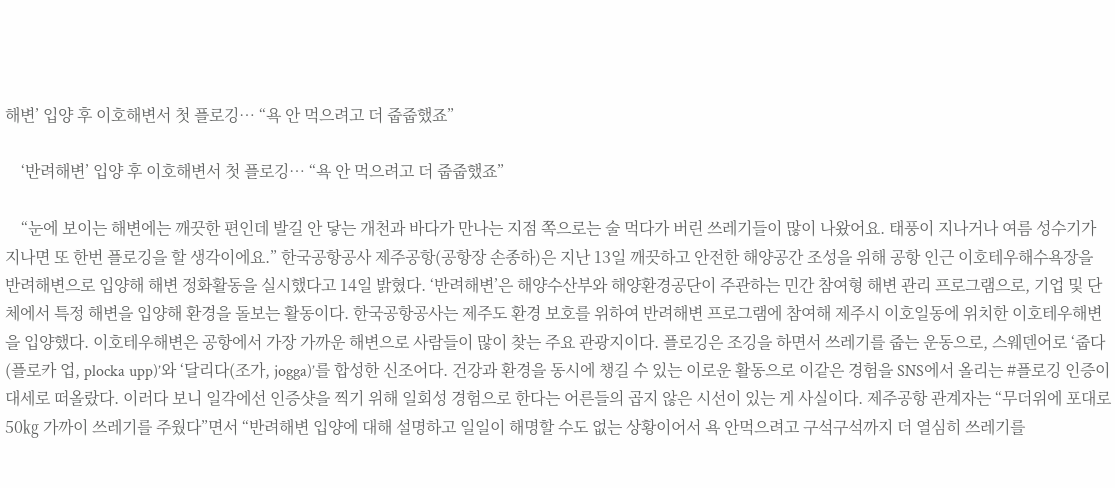해변’ 입양 후 이호해변서 첫 플로깅… “욕 안 먹으려고 더 줍줍했죠”

    ‘반려해변’ 입양 후 이호해변서 첫 플로깅… “욕 안 먹으려고 더 줍줍했죠”

    “눈에 보이는 해변에는 깨끗한 편인데 발길 안 닿는 개천과 바다가 만나는 지점 쪽으로는 술 먹다가 버린 쓰레기들이 많이 나왔어요. 태풍이 지나거나 여름 성수기가 지나면 또 한번 플로깅을 할 생각이에요.” 한국공항공사 제주공항(공항장 손종하)은 지난 13일 깨끗하고 안전한 해양공간 조성을 위해 공항 인근 이호테우해수욕장을 반려해변으로 입양해 해변 정화활동을 실시했다고 14일 밝혔다. ‘반려해변’은 해양수산부와 해양환경공단이 주관하는 민간 참여형 해변 관리 프로그램으로, 기업 및 단체에서 특정 해변을 입양해 환경을 돌보는 활동이다. 한국공항공사는 제주도 환경 보호를 위하여 반려해변 프로그램에 참여해 제주시 이호일동에 위치한 이호테우해변을 입양했다. 이호테우해변은 공항에서 가장 가까운 해변으로 사람들이 많이 찾는 주요 관광지이다. 플로깅은 조깅을 하면서 쓰레기를 줍는 운동으로, 스웨덴어로 ‘줍다(플로카 업, plocka upp)’와 ‘달리다(조가, jogga)’를 합성한 신조어다. 건강과 환경을 동시에 챙길 수 있는 이로운 활동으로 이같은 경험을 SNS에서 올리는 #플로깅 인증이 대세로 떠올랐다. 이러다 보니 일각에선 인증샷을 찍기 위해 일회성 경험으로 한다는 어른들의 곱지 않은 시선이 있는 게 사실이다. 제주공항 관계자는 “무더위에 포대로 50㎏ 가까이 쓰레기를 주웠다”면서 “반려해변 입양에 대해 설명하고 일일이 해명할 수도 없는 상황이어서 욕 안먹으려고 구석구석까지 더 열심히 쓰레기를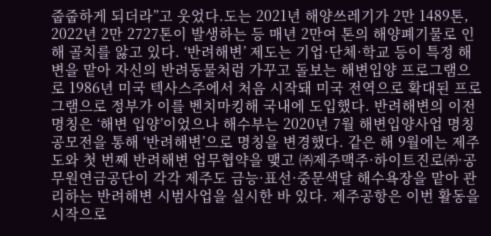줍줍하게 되더라”고 웃었다.도는 2021년 해양쓰레기가 2만 1489톤, 2022년 2만 2727톤이 발생하는 등 매년 2만여 톤의 해양폐기물로 인해 골치를 앓고 있다. ‘반려해변’ 제도는 기업·단체·학교 등이 특정 해변을 맡아 자신의 반려동물처럼 가꾸고 돌보는 해변입양 프로그램으로 1986년 미국 텍사스주에서 처음 시작돼 미국 전역으로 확대된 프로그램으로 정부가 이를 벤치마킹해 국내에 도입했다. 반려해변의 이전 명칭은 ‘해변 입양’이었으나 해수부는 2020년 7월 해변입양사업 명칭 공모전을 통해 ‘반려해변’으로 명칭을 변경했다. 같은 해 9월에는 제주도와 첫 번째 반려해변 업무협약을 맺고 ㈜제주맥주·하이트진로㈜·공무원연금공단이 각각 제주도 금능·표선·중문색달 해수욕장을 맡아 관리하는 반려해변 시범사업을 실시한 바 있다. 제주공항은 이번 활동을 시작으로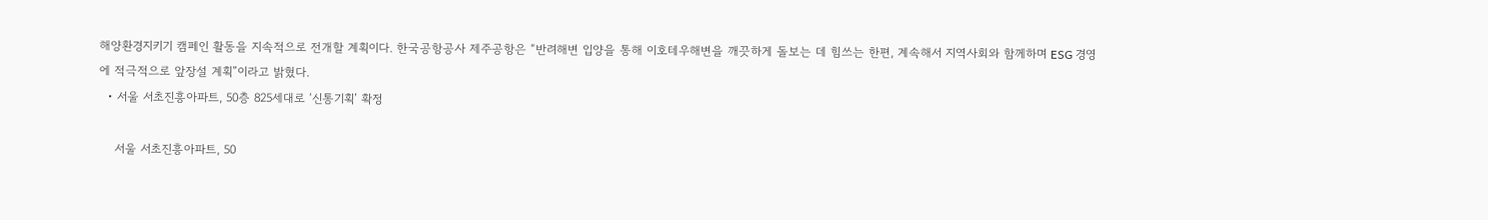해양환경지키기 캠페인 활동을 지속적으로 전개할 계획이다. 한국공항공사 제주공항은 “반려해변 입양을 통해 이호테우해변을 깨끗하게 돌보는 데 힘쓰는 한편, 계속해서 지역사회와 함께하며 ESG 경영에 적극적으로 앞장설 계획”이라고 밝혔다.
  • 서울 서초진흥아파트, 50층 825세대로 ‘신통기획’ 확정

    서울 서초진흥아파트, 50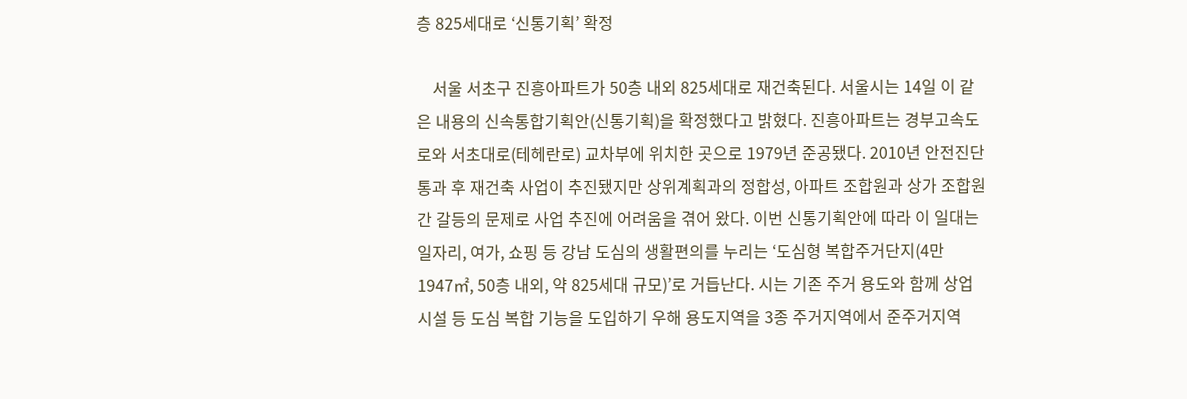층 825세대로 ‘신통기획’ 확정

    서울 서초구 진흥아파트가 50층 내외 825세대로 재건축된다. 서울시는 14일 이 같은 내용의 신속통합기획안(신통기획)을 확정했다고 밝혔다. 진흥아파트는 경부고속도로와 서초대로(테헤란로) 교차부에 위치한 곳으로 1979년 준공됐다. 2010년 안전진단 통과 후 재건축 사업이 추진됐지만 상위계획과의 정합성, 아파트 조합원과 상가 조합원 간 갈등의 문제로 사업 추진에 어려움을 겪어 왔다. 이번 신통기획안에 따라 이 일대는 일자리, 여가, 쇼핑 등 강남 도심의 생활편의를 누리는 ‘도심형 복합주거단지(4만 1947㎡, 50층 내외, 약 825세대 규모)’로 거듭난다. 시는 기존 주거 용도와 함께 상업시설 등 도심 복합 기능을 도입하기 우해 용도지역을 3종 주거지역에서 준주거지역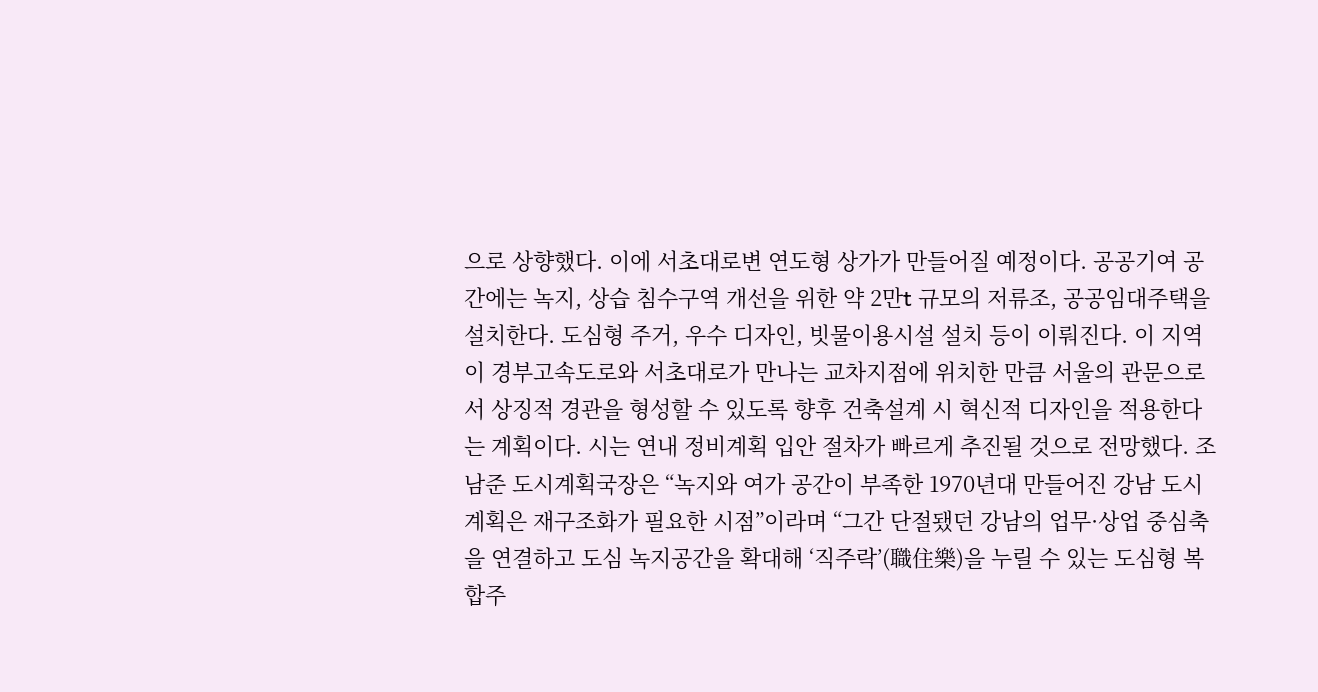으로 상향했다. 이에 서초대로변 연도형 상가가 만들어질 예정이다. 공공기여 공간에는 녹지, 상습 침수구역 개선을 위한 약 2만t 규모의 저류조, 공공임대주택을 설치한다. 도심형 주거, 우수 디자인, 빗물이용시설 설치 등이 이뤄진다. 이 지역이 경부고속도로와 서초대로가 만나는 교차지점에 위치한 만큼 서울의 관문으로서 상징적 경관을 형성할 수 있도록 향후 건축설계 시 혁신적 디자인을 적용한다는 계획이다. 시는 연내 정비계획 입안 절차가 빠르게 추진될 것으로 전망했다. 조남준 도시계획국장은 “녹지와 여가 공간이 부족한 1970년대 만들어진 강남 도시계획은 재구조화가 필요한 시점”이라며 “그간 단절됐던 강남의 업무·상업 중심축을 연결하고 도심 녹지공간을 확대해 ‘직주락’(職住樂)을 누릴 수 있는 도심형 복합주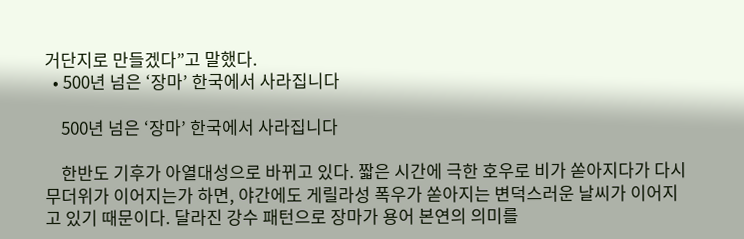거단지로 만들겠다”고 말했다.
  • 500년 넘은 ‘장마’ 한국에서 사라집니다

    500년 넘은 ‘장마’ 한국에서 사라집니다

    한반도 기후가 아열대성으로 바뀌고 있다. 짧은 시간에 극한 호우로 비가 쏟아지다가 다시 무더위가 이어지는가 하면, 야간에도 게릴라성 폭우가 쏟아지는 변덕스러운 날씨가 이어지고 있기 때문이다. 달라진 강수 패턴으로 장마가 용어 본연의 의미를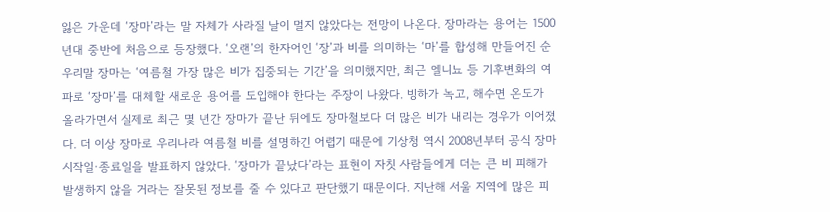잃은 가운데 ‘장마’라는 말 자체가 사라질 날이 멀지 않았다는 전망이 나온다. 장마라는 용어는 1500년대 중반에 처음으로 등장했다. ‘오랜’의 한자어인 ‘장’과 비를 의미하는 ‘마’를 합성해 만들어진 순우리말 장마는 ‘여름철 가장 많은 비가 집중되는 기간’을 의미했지만, 최근 엘니뇨 등 기후변화의 여파로 ‘장마’를 대체할 새로운 용어를 도입해야 한다는 주장이 나왔다. 빙하가 녹고, 해수면 온도가 올라가면서 실제로 최근 몇 년간 장마가 끝난 뒤에도 장마철보다 더 많은 비가 내리는 경우가 이어졌다. 더 이상 장마로 우리나라 여름철 비를 설명하긴 어렵기 때문에 기상청 역시 2008년부터 공식 장마 시작일·종료일을 발표하지 않았다. ‘장마가 끝났다’라는 표현이 자칫 사람들에게 더는 큰 비 피해가 발생하지 않을 거라는 잘못된 정보를 줄 수 있다고 판단했기 때문이다. 지난해 서울 지역에 많은 피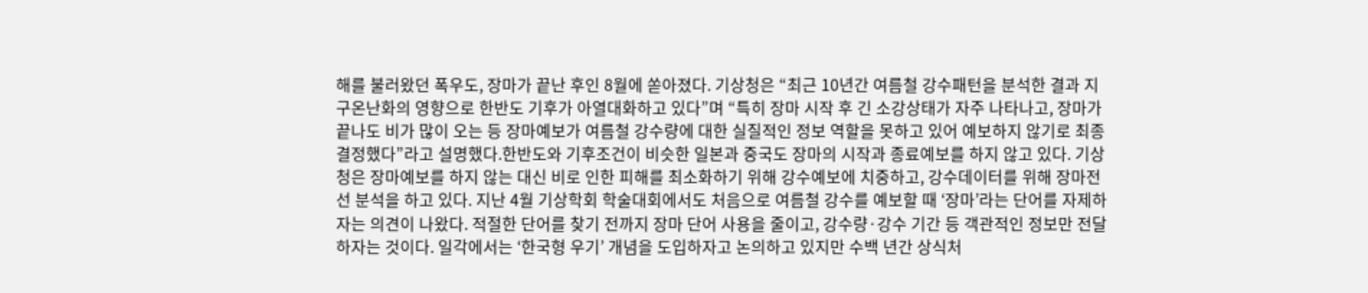해를 불러왔던 폭우도, 장마가 끝난 후인 8월에 쏟아졌다. 기상청은 “최근 10년간 여름철 강수패턴을 분석한 결과 지구온난화의 영향으로 한반도 기후가 아열대화하고 있다”며 “특히 장마 시작 후 긴 소강상태가 자주 나타나고, 장마가 끝나도 비가 많이 오는 등 장마예보가 여름철 강수량에 대한 실질적인 정보 역할을 못하고 있어 예보하지 않기로 최종 결정했다”라고 설명했다.한반도와 기후조건이 비슷한 일본과 중국도 장마의 시작과 종료예보를 하지 않고 있다. 기상청은 장마예보를 하지 않는 대신 비로 인한 피해를 최소화하기 위해 강수예보에 치중하고, 강수데이터를 위해 장마전선 분석을 하고 있다. 지난 4월 기상학회 학술대회에서도 처음으로 여름철 강수를 예보할 때 ‘장마’라는 단어를 자제하자는 의견이 나왔다. 적절한 단어를 찾기 전까지 장마 단어 사용을 줄이고, 강수량·강수 기간 등 객관적인 정보만 전달하자는 것이다. 일각에서는 ‘한국형 우기’ 개념을 도입하자고 논의하고 있지만 수백 년간 상식처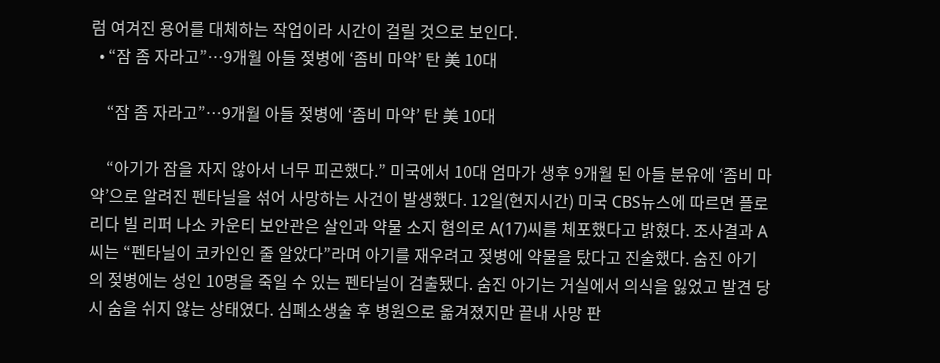럼 여겨진 용어를 대체하는 작업이라 시간이 걸릴 것으로 보인다.
  • “잠 좀 자라고”…9개월 아들 젖병에 ‘좀비 마약’ 탄 美 10대

    “잠 좀 자라고”…9개월 아들 젖병에 ‘좀비 마약’ 탄 美 10대

    “아기가 잠을 자지 않아서 너무 피곤했다.” 미국에서 10대 엄마가 생후 9개월 된 아들 분유에 ‘좀비 마약’으로 알려진 펜타닐을 섞어 사망하는 사건이 발생했다. 12일(현지시간) 미국 CBS뉴스에 따르면 플로리다 빌 리퍼 나소 카운티 보안관은 살인과 약물 소지 혐의로 A(17)씨를 체포했다고 밝혔다. 조사결과 A씨는 “펜타닐이 코카인인 줄 알았다”라며 아기를 재우려고 젖병에 약물을 탔다고 진술했다. 숨진 아기의 젖병에는 성인 10명을 죽일 수 있는 펜타닐이 검출됐다. 숨진 아기는 거실에서 의식을 잃었고 발견 당시 숨을 쉬지 않는 상태였다. 심폐소생술 후 병원으로 옮겨졌지만 끝내 사망 판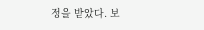정을 받았다. 보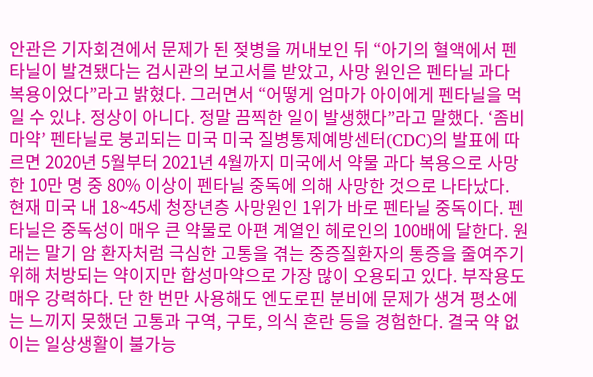안관은 기자회견에서 문제가 된 젖병을 꺼내보인 뒤 “아기의 혈액에서 펜타닐이 발견됐다는 검시관의 보고서를 받았고, 사망 원인은 펜타닐 과다 복용이었다”라고 밝혔다. 그러면서 “어떻게 엄마가 아이에게 펜타닐을 먹일 수 있냐. 정상이 아니다. 정말 끔찍한 일이 발생했다”라고 말했다. ‘좀비 마약’ 펜타닐로 붕괴되는 미국 미국 질병통제예방센터(CDC)의 발표에 따르면 2020년 5월부터 2021년 4월까지 미국에서 약물 과다 복용으로 사망한 10만 명 중 80% 이상이 펜타닐 중독에 의해 사망한 것으로 나타났다. 현재 미국 내 18~45세 청장년층 사망원인 1위가 바로 펜타닐 중독이다. 펜타닐은 중독성이 매우 큰 약물로 아편 계열인 헤로인의 100배에 달한다. 원래는 말기 암 환자처럼 극심한 고통을 겪는 중증질환자의 통증을 줄여주기 위해 처방되는 약이지만 합성마약으로 가장 많이 오용되고 있다. 부작용도 매우 강력하다. 단 한 번만 사용해도 엔도로핀 분비에 문제가 생겨 평소에는 느끼지 못했던 고통과 구역, 구토, 의식 혼란 등을 경험한다. 결국 약 없이는 일상생활이 불가능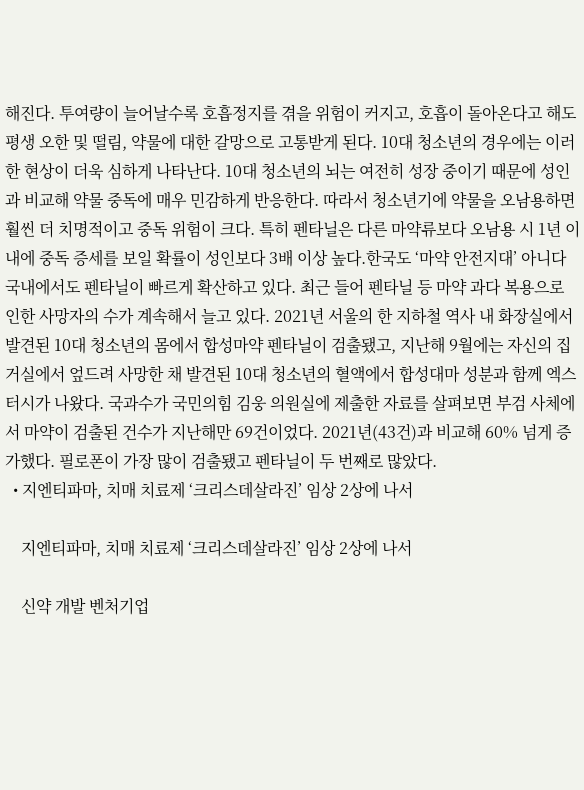해진다. 투여량이 늘어날수록 호흡정지를 겪을 위험이 커지고, 호흡이 돌아온다고 해도 평생 오한 및 떨림, 약물에 대한 갈망으로 고통받게 된다. 10대 청소년의 경우에는 이러한 현상이 더욱 심하게 나타난다. 10대 청소년의 뇌는 여전히 성장 중이기 때문에 성인과 비교해 약물 중독에 매우 민감하게 반응한다. 따라서 청소년기에 약물을 오남용하면 훨씬 더 치명적이고 중독 위험이 크다. 특히 펜타닐은 다른 마약류보다 오남용 시 1년 이내에 중독 증세를 보일 확률이 성인보다 3배 이상 높다.한국도 ‘마약 안전지대’ 아니다 국내에서도 펜타닐이 빠르게 확산하고 있다. 최근 들어 펜타닐 등 마약 과다 복용으로 인한 사망자의 수가 계속해서 늘고 있다. 2021년 서울의 한 지하철 역사 내 화장실에서 발견된 10대 청소년의 몸에서 합성마약 펜타닐이 검출됐고, 지난해 9월에는 자신의 집 거실에서 엎드려 사망한 채 발견된 10대 청소년의 혈액에서 합성대마 성분과 함께 엑스터시가 나왔다. 국과수가 국민의힘 김웅 의원실에 제출한 자료를 살펴보면 부검 사체에서 마약이 검출된 건수가 지난해만 69건이었다. 2021년(43건)과 비교해 60% 넘게 증가했다. 필로폰이 가장 많이 검출됐고 펜타닐이 두 번째로 많았다.
  • 지엔티파마, 치매 치료제 ‘크리스데살라진’ 임상 2상에 나서

    지엔티파마, 치매 치료제 ‘크리스데살라진’ 임상 2상에 나서

    신약 개발 벤처기업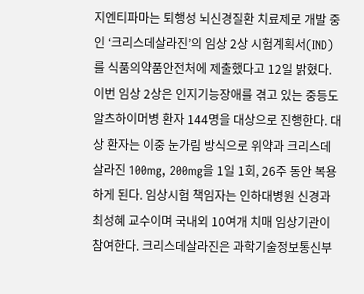지엔티파마는 퇴행성 뇌신경질환 치료제로 개발 중인 ‘크리스데살라진’의 임상 2상 시험계획서(IND)를 식품의약품안전처에 제출했다고 12일 밝혔다. 이번 임상 2상은 인지기능장애를 겪고 있는 중등도 알츠하이머병 환자 144명을 대상으로 진행한다. 대상 환자는 이중 눈가림 방식으로 위약과 크리스데살라진 100mg, 200mg을 1일 1회, 26주 동안 복용하게 된다. 임상시험 책임자는 인하대병원 신경과 최성혜 교수이며 국내외 10여개 치매 임상기관이 참여한다. 크리스데살라진은 과학기술정보통신부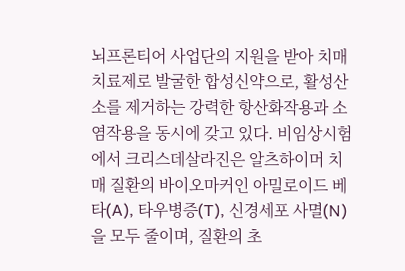뇌프론티어 사업단의 지원을 받아 치매 치료제로 발굴한 합성신약으로, 활성산소를 제거하는 강력한 항산화작용과 소염작용을 동시에 갖고 있다. 비임상시험에서 크리스데살라진은 알츠하이머 치매 질환의 바이오마커인 아밀로이드 베타(A), 타우병증(T), 신경세포 사멸(N)을 모두 줄이며, 질환의 초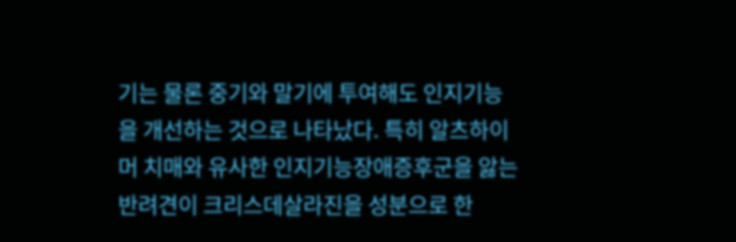기는 물론 중기와 말기에 투여해도 인지기능을 개선하는 것으로 나타났다. 특히 알츠하이머 치매와 유사한 인지기능장애증후군을 앓는 반려견이 크리스데살라진을 성분으로 한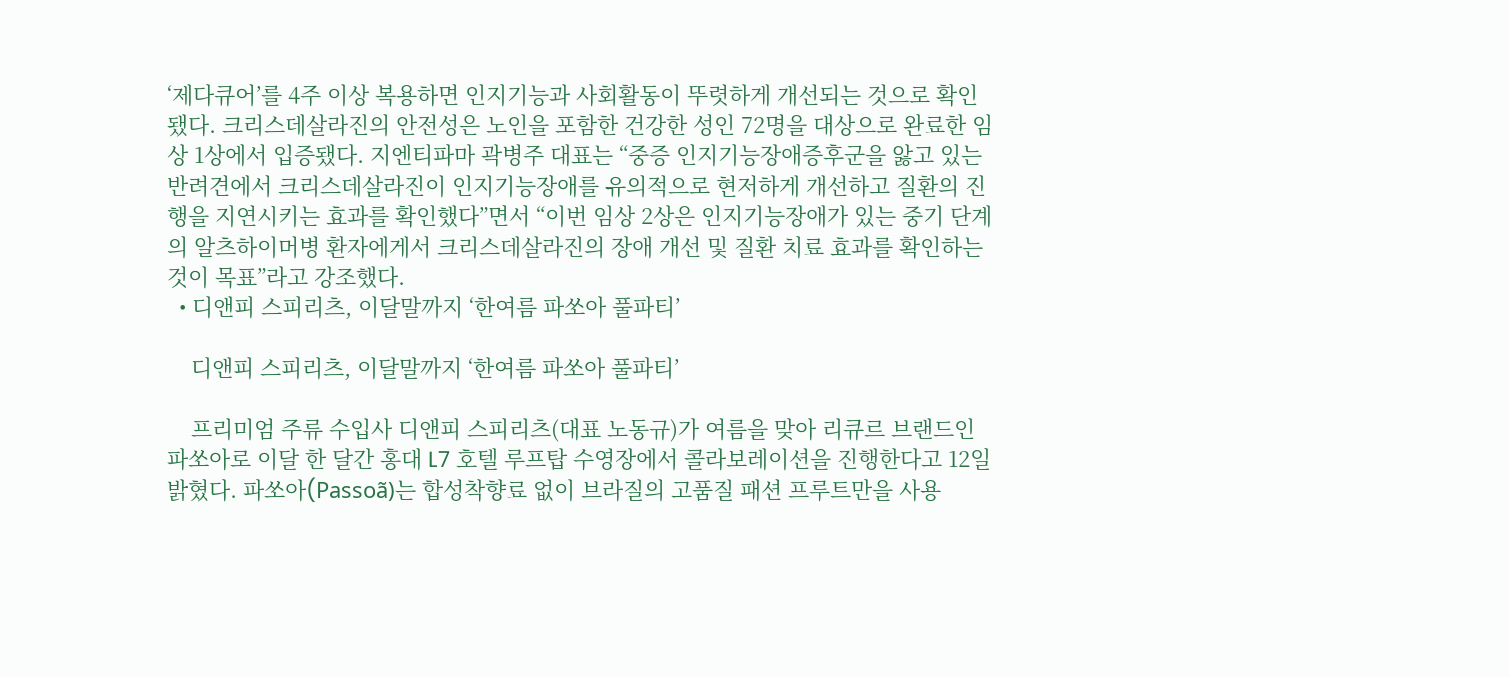‘제다큐어’를 4주 이상 복용하면 인지기능과 사회활동이 뚜렷하게 개선되는 것으로 확인됐다. 크리스데살라진의 안전성은 노인을 포함한 건강한 성인 72명을 대상으로 완료한 임상 1상에서 입증됐다. 지엔티파마 곽병주 대표는 “중증 인지기능장애증후군을 앓고 있는 반려견에서 크리스데살라진이 인지기능장애를 유의적으로 현저하게 개선하고 질환의 진행을 지연시키는 효과를 확인했다”면서 “이번 임상 2상은 인지기능장애가 있는 중기 단계의 알츠하이머병 환자에게서 크리스데살라진의 장애 개선 및 질환 치료 효과를 확인하는 것이 목표”라고 강조했다.
  • 디앤피 스피리츠, 이달말까지 ‘한여름 파쏘아 풀파티’

    디앤피 스피리츠, 이달말까지 ‘한여름 파쏘아 풀파티’

    프리미엄 주류 수입사 디앤피 스피리츠(대표 노동규)가 여름을 맞아 리큐르 브랜드인 파쏘아로 이달 한 달간 홍대 L7 호텔 루프탑 수영장에서 콜라보레이션을 진행한다고 12일 밝혔다. 파쏘아(Passoã)는 합성착향료 없이 브라질의 고품질 패션 프루트만을 사용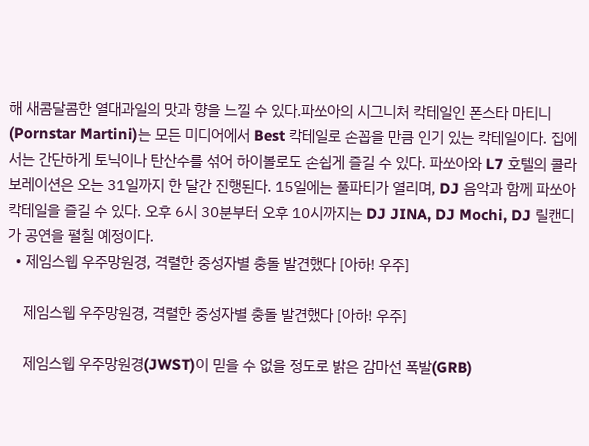해 새콤달콤한 열대과일의 맛과 향을 느낄 수 있다.파쏘아의 시그니처 칵테일인 폰스타 마티니(Pornstar Martini)는 모든 미디어에서 Best 칵테일로 손꼽을 만큼 인기 있는 칵테일이다. 집에서는 간단하게 토닉이나 탄산수를 섞어 하이볼로도 손쉽게 즐길 수 있다. 파쏘아와 L7 호텔의 콜라보레이션은 오는 31일까지 한 달간 진행된다. 15일에는 풀파티가 열리며, DJ 음악과 함께 파쏘아 칵테일을 즐길 수 있다. 오후 6시 30분부터 오후 10시까지는 DJ JINA, DJ Mochi, DJ 릴캔디가 공연을 펼칠 예정이다.
  • 제임스웹 우주망원경, 격렬한 중성자별 충돌 발견했다 [아하! 우주]

    제임스웹 우주망원경, 격렬한 중성자별 충돌 발견했다 [아하! 우주]

    제임스웹 우주망원경(JWST)이 믿을 수 없을 정도로 밝은 감마선 폭발(GRB)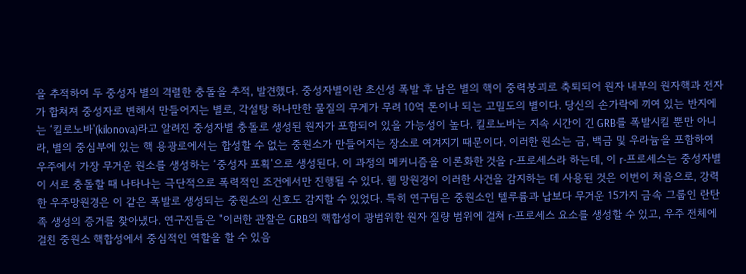을 추적하여 두 중성자 별의 격렬한 충돌을 추적, 발견했다. 중성자별이란 초신성 폭발 후 남은 별의 핵이 중력붕괴로 축퇴되어 원자 내부의 원자핵과 전자가 합쳐져 중성자로 변해서 만들어지는 별로, 각설탕 하나만한 물질의 무게가 무려 10억 톤이나 되는 고밀도의 별이다. 당신의 손가락에 끼여 있는 반지에는 ‘킬로노바'(kilonova)라고 알려진 중성자별 충돌로 생성된 원자가 포함되어 있을 가능성이 높다. 킬로노바는 지속 시간이 긴 GRB를 폭발시킬 뿐만 아니라, 별의 중심부에 있는 핵 용광로에서는 합성할 수 없는 중원소가 만들어지는 장소로 여겨지기 때문이다. 이러한 원소는 금, 백금 및 우라늄을 포함하여 우주에서 가장 무거운 원소를 생성하는 ‘중성자 포획’으로 생성된다. 이 과정의 메커니즘을 이론화한 것을 r-프로세스라 하는데, 이 r-프로세스는 중성자별이 서로 충돌할 때 나타나는 극단적으로 폭력적인 조건에서만 진행될 수 있다. 웹 망원경이 이러한 사건을 감지하는 데 사용된 것은 이번이 처음으로, 강력한 우주망원경은 이 같은 폭발로 생성되는 중원소의 신호도 감지할 수 있었다. 특히 연구팀은 중원소인 텔루륨과 납보다 무거운 15가지 금속 그룹인 란탄족 생성의 증거를 찾아냈다. 연구진들은 "이러한 관찰은 GRB의 핵합성이 광범위한 원자 질량 범위에 걸쳐 r-프로세스 요소를 생성할 수 있고, 우주 전체에 걸친 중원소 핵합성에서 중심적인 역할을 할 수 있음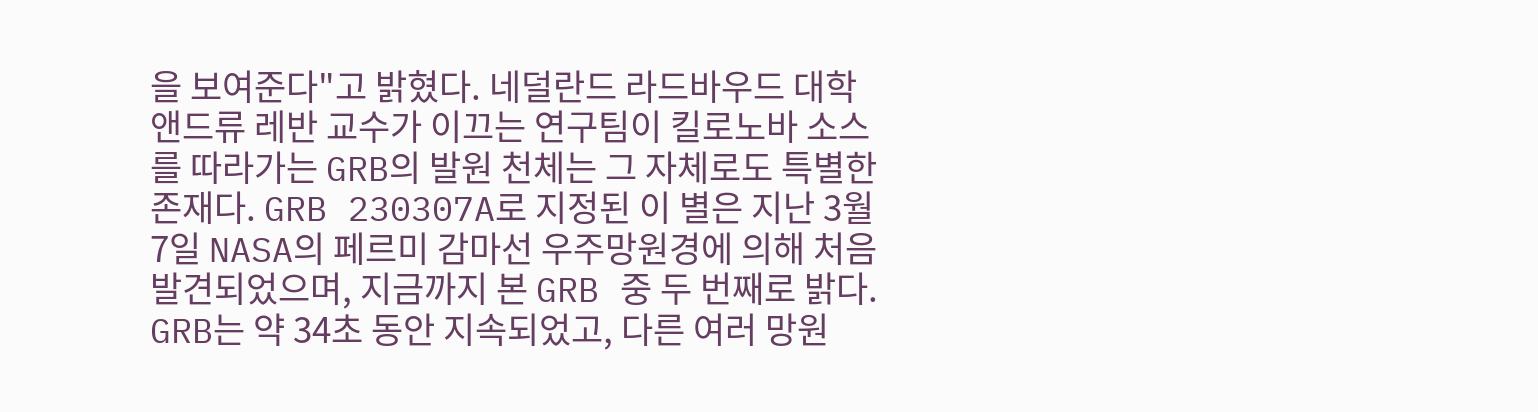을 보여준다"고 밝혔다. 네덜란드 라드바우드 대학 앤드류 레반 교수가 이끄는 연구팀이 킬로노바 소스를 따라가는 GRB의 발원 천체는 그 자체로도 특별한 존재다. GRB 230307A로 지정된 이 별은 지난 3월 7일 NASA의 페르미 감마선 우주망원경에 의해 처음 발견되었으며, 지금까지 본 GRB 중 두 번째로 밝다. GRB는 약 34초 동안 지속되었고, 다른 여러 망원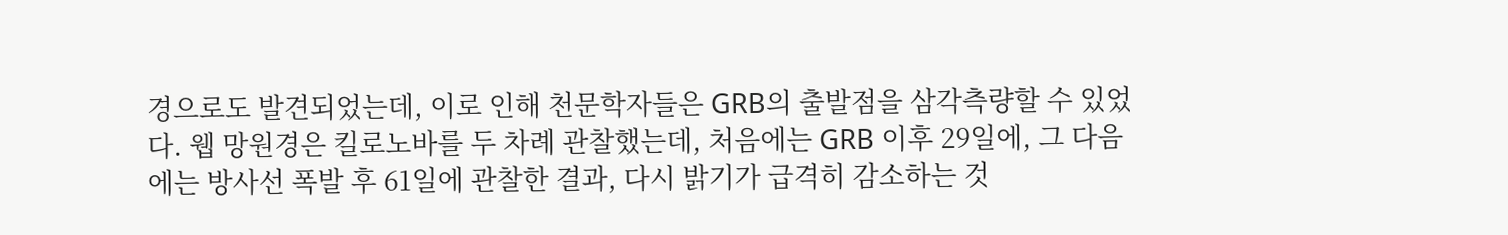경으로도 발견되었는데, 이로 인해 천문학자들은 GRB의 출발점을 삼각측량할 수 있었다. 웹 망원경은 킬로노바를 두 차례 관찰했는데, 처음에는 GRB 이후 29일에, 그 다음에는 방사선 폭발 후 61일에 관찰한 결과, 다시 밝기가 급격히 감소하는 것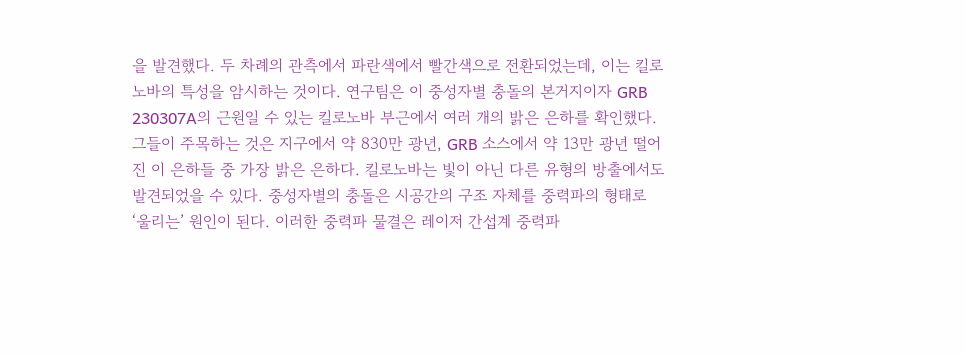을 발견했다. 두 차례의 관측에서 파란색에서 빨간색으로 전환되었는데, 이는 킬로노바의 특성을 암시하는 것이다. 연구팀은 이 중성자별 충돌의 본거지이자 GRB 230307A의 근원일 수 있는 킬로노바 부근에서 여러 개의 밝은 은하를 확인했다. 그들이 주목하는 것은 지구에서 약 830만 광년, GRB 소스에서 약 13만 광년 떨어진 이 은하들 중 가장 밝은 은하다. 킬로노바는 빛이 아닌 다른 유형의 방출에서도 발견되었을 수 있다. 중성자별의 충돌은 시공간의 구조 자체를 중력파의 형태로 ‘울리는’ 원인이 된다. 이러한 중력파 물결은 레이저 간섭계 중력파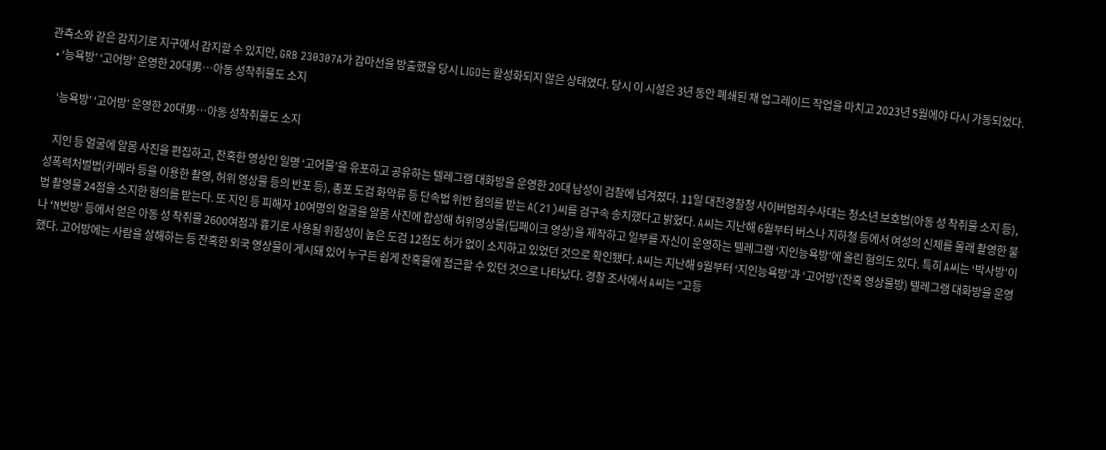관측소와 같은 감지기로 지구에서 감지할 수 있지만, GRB 230307A가 감마선을 방출했을 당시 LIGO는 활성화되지 않은 상태였다. 당시 이 시설은 3년 동안 폐쇄된 채 업그레이드 작업을 마치고 2023년 5월에야 다시 가동되었다.
  • ‘능욕방’ ‘고어방’ 운영한 20대男…아동 성착취물도 소지

    ‘능욕방’ ‘고어방’ 운영한 20대男…아동 성착취물도 소지

    지인 등 얼굴에 알몸 사진을 편집하고, 잔혹한 영상인 일명 ‘고어물’을 유포하고 공유하는 텔레그램 대화방을 운영한 20대 남성이 검찰에 넘겨졌다. 11일 대전경찰청 사이버범죄수사대는 청소년 보호법(아동 성 착취물 소지 등), 성폭력처벌법(카메라 등을 이용한 촬영, 허위 영상물 등의 반포 등), 총포 도검 화약류 등 단속법 위반 혐의를 받는 A(21)씨를 검구속 송치했다고 밝혔다. A씨는 지난해 6월부터 버스나 지하철 등에서 여성의 신체를 몰래 촬영한 불법 촬영물 24점을 소지한 혐의를 받는다. 또 지인 등 피해자 10여명의 얼굴을 알몸 사진에 합성해 허위영상물(딥페이크 영상)을 제작하고 일부를 자신이 운영하는 텔레그램 ‘지인능욕방’에 올린 혐의도 있다. 특히 A씨는 ‘박사방’이나 ‘N번방’ 등에서 얻은 아동 성 착취물 2600여점과 흉기로 사용될 위험성이 높은 도검 12점도 허가 없이 소지하고 있었던 것으로 확인됐다. A씨는 지난해 9월부터 ‘지인능욕방’과 ‘고어방’(잔혹 영상물방) 텔레그램 대화방을 운영했다. 고어방에는 사람을 살해하는 등 잔혹한 외국 영상물이 게시돼 있어 누구든 쉽게 잔혹물에 접근할 수 있던 것으로 나타났다. 경찰 조사에서 A씨는 “고등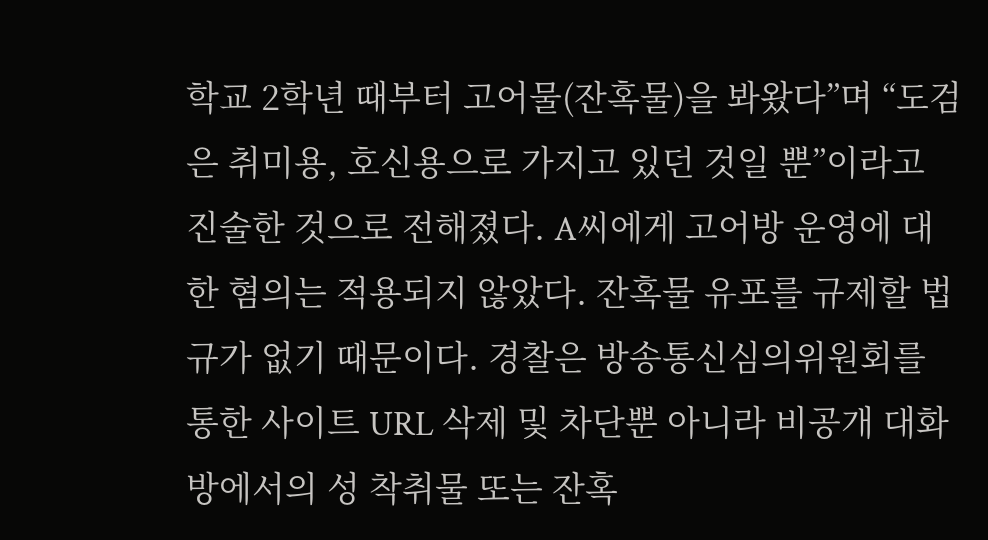학교 2학년 때부터 고어물(잔혹물)을 봐왔다”며 “도검은 취미용, 호신용으로 가지고 있던 것일 뿐”이라고 진술한 것으로 전해졌다. A씨에게 고어방 운영에 대한 혐의는 적용되지 않았다. 잔혹물 유포를 규제할 법규가 없기 때문이다. 경찰은 방송통신심의위원회를 통한 사이트 URL 삭제 및 차단뿐 아니라 비공개 대화방에서의 성 착취물 또는 잔혹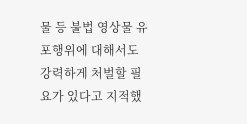물 등 불법 영상물 유포행위에 대해서도 강력하게 처벌할 필요가 있다고 지적했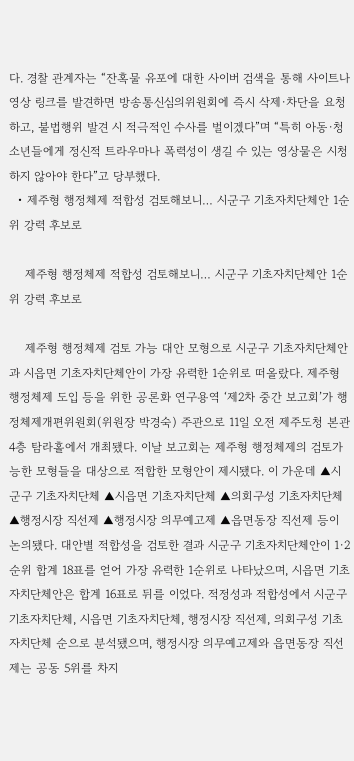다. 경찰 관계자는 “잔혹물 유포에 대한 사이버 검색을 통해 사이트나 영상 링크를 발견하면 방송통신심의위원회에 즉시 삭제·차단을 요청하고, 불법행위 발견 시 적극적인 수사를 벌이겠다”며 “특히 아동·청소년들에게 정신적 트라우마나 폭력성이 생길 수 있는 영상물은 시청하지 않아야 한다”고 당부했다.
  • 제주형 행정체제 적합성 검토해보니… 시군구 기초자치단체안 1순위 강력 후보로

    제주형 행정체제 적합성 검토해보니… 시군구 기초자치단체안 1순위 강력 후보로

    제주형 행정체제 검토 가능 대안 모형으로 시군구 기초자치단체안과 시읍면 기초자치단체안이 가장 유력한 1순위로 떠올랐다. 제주형 행정체제 도입 등을 위한 공론화 연구용역 ‘제2차 중간 보고회’가 행정체제개편위원회(위원장 박경숙) 주관으로 11일 오전 제주도청 본관 4층 탐라홀에서 개최됐다. 이날 보고회는 제주형 행정체제의 검토가능한 모형들을 대상으로 적합한 모형안이 제시됐다. 이 가운데 ▲시군구 기초자치단체 ▲시읍면 기초자치단체 ▲의회구성 기초자치단체 ▲행정시장 직선제 ▲행정시장 의무예고제 ▲읍면동장 직선제 등이 논의됐다. 대안별 적합성을 검토한 결과 시군구 기초자치단체안이 1·2순위 합계 18표를 얻어 가장 유력한 1순위로 나타났으며, 시읍면 기초자치단체안은 합계 16표로 뒤를 이었다. 적정성과 적합성에서 시군구 기초자치단체, 시읍면 기초자치단체, 행정시장 직선제, 의회구성 기초자치단체 순으로 분석됐으며, 행정시장 의무예고제와 읍면동장 직선제는 공동 5위를 차지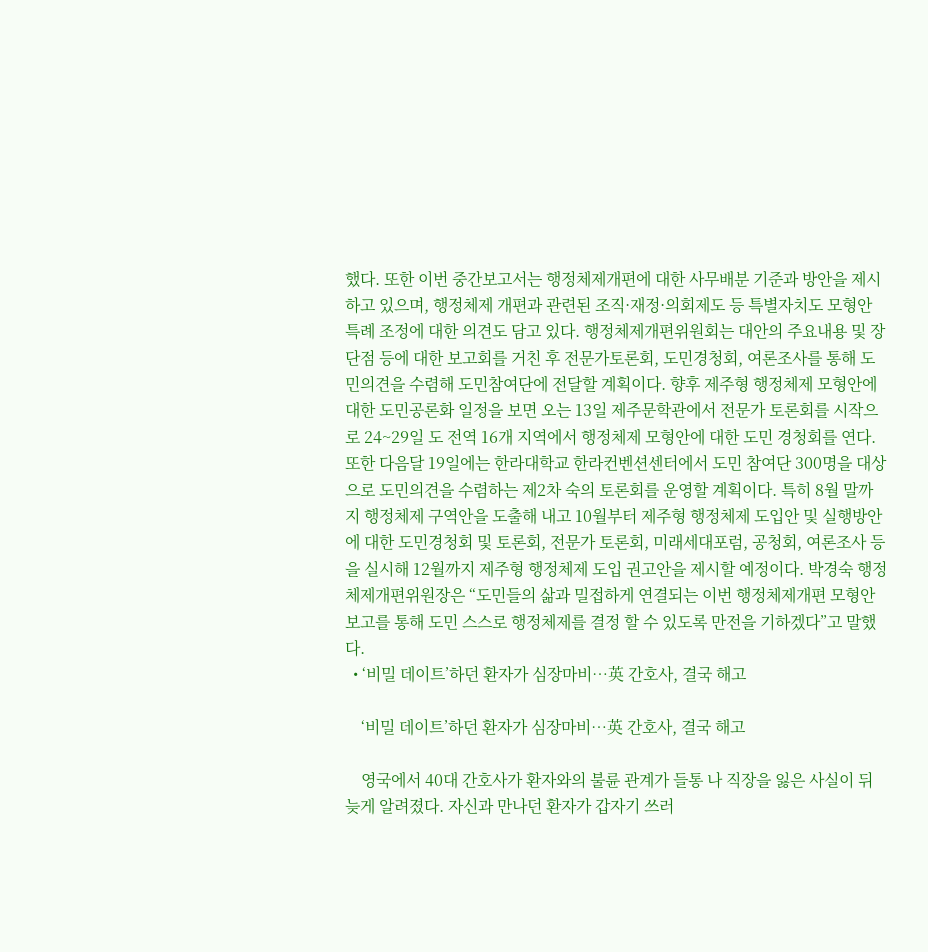했다. 또한 이번 중간보고서는 행정체제개편에 대한 사무배분 기준과 방안을 제시하고 있으며, 행정체제 개편과 관련된 조직·재정·의회제도 등 특별자치도 모형안 특례 조정에 대한 의견도 담고 있다. 행정체제개편위원회는 대안의 주요내용 및 장단점 등에 대한 보고회를 거친 후 전문가토론회, 도민경청회, 여론조사를 통해 도민의견을 수렴해 도민참여단에 전달할 계획이다. 향후 제주형 행정체제 모형안에 대한 도민공론화 일정을 보면 오는 13일 제주문학관에서 전문가 토론회를 시작으로 24~29일 도 전역 16개 지역에서 행정체제 모형안에 대한 도민 경청회를 연다. 또한 다음달 19일에는 한라대학교 한라컨벤션센터에서 도민 참여단 300명을 대상으로 도민의견을 수렴하는 제2차 숙의 토론회를 운영할 계획이다. 특히 8월 말까지 행정체제 구역안을 도출해 내고 10월부터 제주형 행정체제 도입안 및 실행방안에 대한 도민경청회 및 토론회, 전문가 토론회, 미래세대포럼, 공청회, 여론조사 등을 실시해 12월까지 제주형 행정체제 도입 권고안을 제시할 예정이다. 박경숙 행정체제개편위원장은 “도민들의 삶과 밀접하게 연결되는 이번 행정체제개편 모형안 보고를 통해 도민 스스로 행정체제를 결정 할 수 있도록 만전을 기하겠다”고 말했다.
  • ‘비밀 데이트’하던 환자가 심장마비…英 간호사, 결국 해고

    ‘비밀 데이트’하던 환자가 심장마비…英 간호사, 결국 해고

    영국에서 40대 간호사가 환자와의 불륜 관계가 들통 나 직장을 잃은 사실이 뒤늦게 알려졌다. 자신과 만나던 환자가 갑자기 쓰러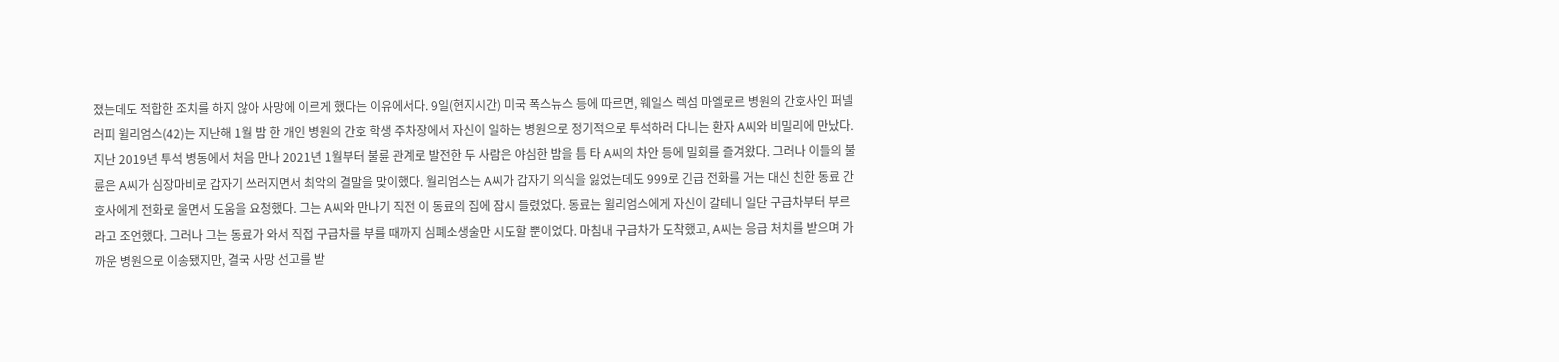졌는데도 적합한 조치를 하지 않아 사망에 이르게 했다는 이유에서다. 9일(현지시간) 미국 폭스뉴스 등에 따르면, 웨일스 렉섬 마엘로르 병원의 간호사인 퍼넬러피 윌리엄스(42)는 지난해 1월 밤 한 개인 병원의 간호 학생 주차장에서 자신이 일하는 병원으로 정기적으로 투석하러 다니는 환자 A씨와 비밀리에 만났다. 지난 2019년 투석 병동에서 처음 만나 2021년 1월부터 불륜 관계로 발전한 두 사람은 야심한 밤을 틈 타 A씨의 차안 등에 밀회를 즐겨왔다. 그러나 이들의 불륜은 A씨가 심장마비로 갑자기 쓰러지면서 최악의 결말을 맞이했다. 월리엄스는 A씨가 갑자기 의식을 잃었는데도 999로 긴급 전화를 거는 대신 친한 동료 간호사에게 전화로 울면서 도움을 요청했다. 그는 A씨와 만나기 직전 이 동료의 집에 잠시 들렸었다. 동료는 윌리엄스에게 자신이 갈테니 일단 구급차부터 부르라고 조언했다. 그러나 그는 동료가 와서 직접 구급차를 부를 때까지 심폐소생술만 시도할 뿐이었다. 마침내 구급차가 도착했고, A씨는 응급 처치를 받으며 가까운 병원으로 이송됐지만, 결국 사망 선고를 받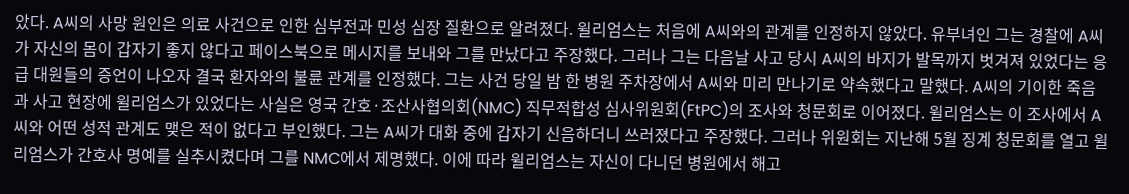았다. A씨의 사망 원인은 의료 사건으로 인한 심부전과 민성 심장 질환으로 알려졌다. 윌리엄스는 처음에 A씨와의 관계를 인정하지 않았다. 유부녀인 그는 경찰에 A씨가 자신의 몸이 갑자기 좋지 않다고 페이스북으로 메시지를 보내와 그를 만났다고 주장했다. 그러나 그는 다음날 사고 당시 A씨의 바지가 발목까지 벗겨져 있었다는 응급 대원들의 증언이 나오자 결국 환자와의 불륜 관계를 인정했다. 그는 사건 당일 밤 한 병원 주차장에서 A씨와 미리 만나기로 약속했다고 말했다. A씨의 기이한 죽음과 사고 현장에 윌리엄스가 있었다는 사실은 영국 간호·조산사협의회(NMC) 직무적합성 심사위원회(FtPC)의 조사와 청문회로 이어졌다. 윌리엄스는 이 조사에서 A씨와 어떤 성적 관계도 맺은 적이 없다고 부인했다. 그는 A씨가 대화 중에 갑자기 신음하더니 쓰러졌다고 주장했다. 그러나 위원회는 지난해 5월 징계 청문회를 열고 윌리엄스가 간호사 명예를 실추시켰다며 그를 NMC에서 제명했다. 이에 따라 윌리엄스는 자신이 다니던 병원에서 해고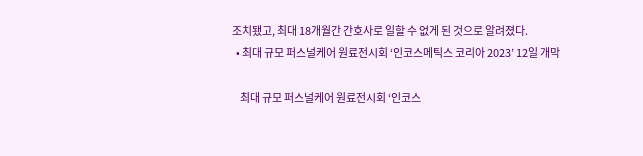조치됐고, 최대 18개월간 간호사로 일할 수 없게 된 것으로 알려졌다.
  • 최대 규모 퍼스널케어 원료전시회 ‘인코스메틱스 코리아 2023’ 12일 개막

    최대 규모 퍼스널케어 원료전시회 ‘인코스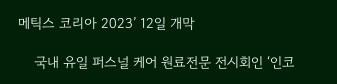메틱스 코리아 2023’ 12일 개막

    국내 유일 퍼스널 케어 원료전문 전시회인 ‘인코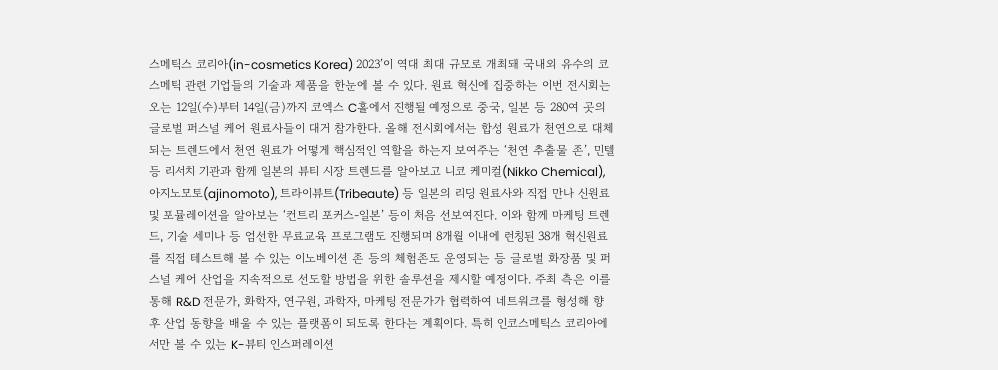스메틱스 코리아(in-cosmetics Korea) 2023’이 역대 최대 규모로 개최돼 국내외 유수의 코스메틱 관련 기업들의 기술과 제품을 한눈에 볼 수 있다. 원료 혁신에 집중하는 이번 전시회는 오는 12일(수)부터 14일(금)까지 코엑스 C홀에서 진행될 예정으로 중국, 일본 등 280여 곳의 글로벌 퍼스널 케어 원료사들이 대거 참가한다. 올해 전시회에서는 합성 원료가 천연으로 대체되는 트렌드에서 천연 원료가 어떻게 핵심적인 역할을 하는지 보여주는 ‘천연 추출물 존’, 민텔 등 리서치 기관과 함께 일본의 뷰티 시장 트렌드를 알아보고 니코 케미컬(Nikko Chemical), 아지노모토(ajinomoto), 트라이뷰트(Tribeaute) 등 일본의 리딩 원료사와 직접 만나 신원료 및 포뮬레이션을 알아보는 ‘컨트리 포커스-일본’ 등이 처음 선보여진다. 이와 함께 마케팅 트렌드, 기술 세미나 등 엄선한 무료교육 프로그램도 진행되며 8개월 이내에 런칭된 38개 혁신원료를 직접 테스트해 볼 수 있는 이노베이션 존 등의 체험존도 운영되는 등 글로벌 화장품 및 퍼스널 케어 산업을 지속적으로 선도할 방법을 위한 솔루션을 제시할 예정이다. 주최 측은 이를 통해 R&D 전문가, 화학자, 연구원, 과학자, 마케팅 전문가가 협력하여 네트워크를 형성해 향후 산업 동향을 배울 수 있는 플랫폼이 되도록 한다는 계획이다. 특히 인코스메틱스 코리아에서만 볼 수 있는 K-뷰티 인스퍼레이션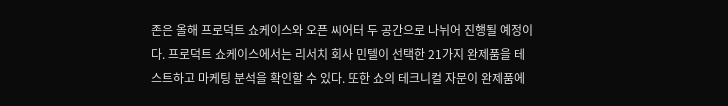존은 올해 프로덕트 쇼케이스와 오픈 씨어터 두 공간으로 나뉘어 진행될 예정이다. 프로덕트 쇼케이스에서는 리서치 회사 민텔이 선택한 21가지 완제품을 테스트하고 마케팅 분석을 확인할 수 있다. 또한 쇼의 테크니컬 자문이 완제품에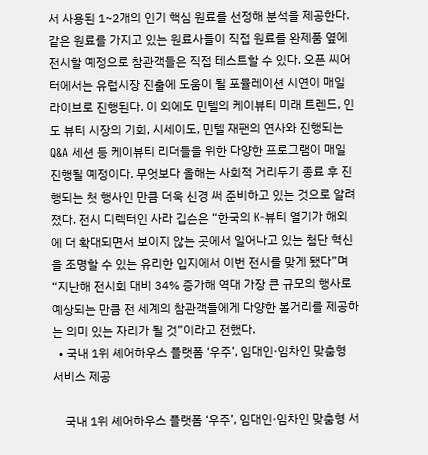서 사용된 1~2개의 인기 핵심 원료를 선정해 분석을 제공한다. 같은 원료를 가지고 있는 원료사들이 직접 원료를 완제품 옆에 전시할 예정으로 참관객들은 직접 테스트할 수 있다. 오픈 씨어터에서는 유럽시장 진출에 도움이 될 포뮬레이션 시연이 매일 라이브로 진행된다. 이 외에도 민텔의 케이뷰티 미래 트렌드, 인도 뷰티 시장의 기회, 시세이도, 민텔 재팬의 연사와 진행되는 Q&A 세션 등 케이뷰티 리더들을 위한 다양한 프로그램이 매일 진행될 예정이다. 무엇보다 올해는 사회적 거리두기 종료 후 진행되는 첫 행사인 만큼 더욱 신경 써 준비하고 있는 것으로 알려졌다. 전시 디렉터인 사라 깁슨은 “한국의 K-뷰티 열기가 해외에 더 확대되면서 보이지 않는 곳에서 일어나고 있는 첨단 혁신을 조명할 수 있는 유리한 입지에서 이번 전시를 맞게 됐다”며 “지난해 전시회 대비 34% 증가해 역대 가장 큰 규모의 행사로 예상되는 만큼 전 세계의 참관객들에게 다양한 볼거리를 제공하는 의미 있는 자리가 될 것”이라고 전했다.
  • 국내 1위 셰어하우스 플랫폼 ‘우주’, 임대인·임차인 맞춤형 서비스 제공

    국내 1위 셰어하우스 플랫폼 ‘우주’, 임대인·임차인 맞춤형 서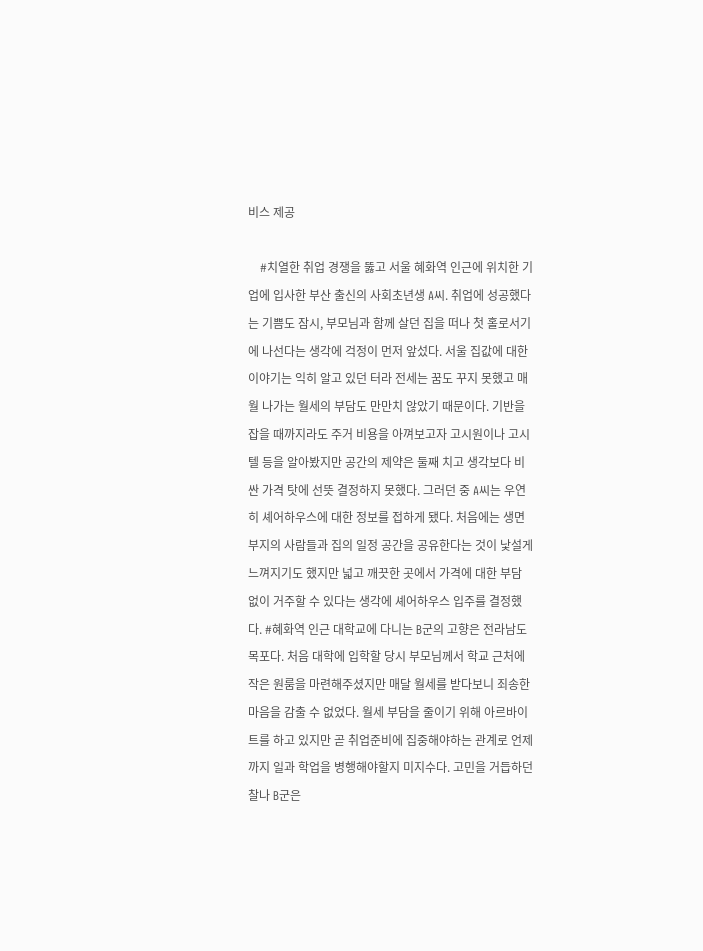비스 제공

    #치열한 취업 경쟁을 뚫고 서울 혜화역 인근에 위치한 기업에 입사한 부산 출신의 사회초년생 A씨. 취업에 성공했다는 기쁨도 잠시, 부모님과 함께 살던 집을 떠나 첫 홀로서기에 나선다는 생각에 걱정이 먼저 앞섰다. 서울 집값에 대한 이야기는 익히 알고 있던 터라 전세는 꿈도 꾸지 못했고 매월 나가는 월세의 부담도 만만치 않았기 때문이다. 기반을 잡을 때까지라도 주거 비용을 아껴보고자 고시원이나 고시텔 등을 알아봤지만 공간의 제약은 둘째 치고 생각보다 비싼 가격 탓에 선뜻 결정하지 못했다. 그러던 중 A씨는 우연히 셰어하우스에 대한 정보를 접하게 됐다. 처음에는 생면부지의 사람들과 집의 일정 공간을 공유한다는 것이 낯설게 느껴지기도 했지만 넓고 깨끗한 곳에서 가격에 대한 부담 없이 거주할 수 있다는 생각에 셰어하우스 입주를 결정했다. #혜화역 인근 대학교에 다니는 B군의 고향은 전라남도 목포다. 처음 대학에 입학할 당시 부모님께서 학교 근처에 작은 원룸을 마련해주셨지만 매달 월세를 받다보니 죄송한 마음을 감출 수 없었다. 월세 부담을 줄이기 위해 아르바이트를 하고 있지만 곧 취업준비에 집중해야하는 관계로 언제까지 일과 학업을 병행해야할지 미지수다. 고민을 거듭하던 찰나 B군은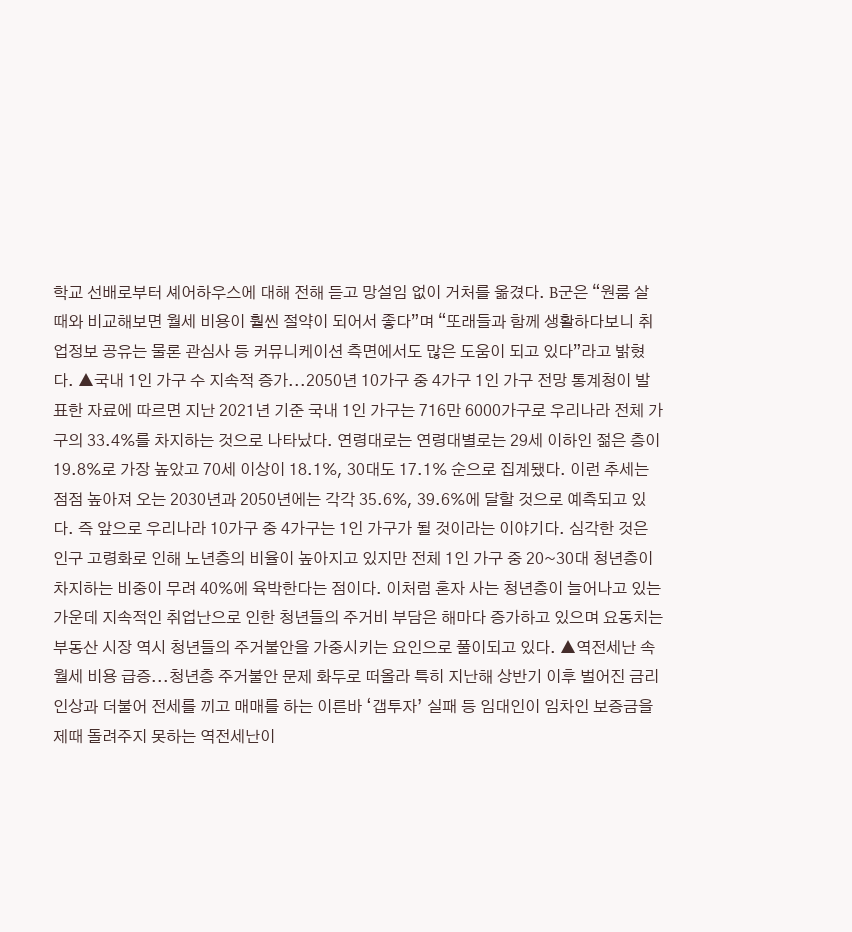학교 선배로부터 셰어하우스에 대해 전해 듣고 망설임 없이 거처를 옮겼다. B군은 “원룸 살 때와 비교해보면 월세 비용이 훨씬 절약이 되어서 좋다”며 “또래들과 함께 생활하다보니 취업정보 공유는 물론 관심사 등 커뮤니케이션 측면에서도 많은 도움이 되고 있다”라고 밝혔다. ▲국내 1인 가구 수 지속적 증가...2050년 10가구 중 4가구 1인 가구 전망 통계청이 발표한 자료에 따르면 지난 2021년 기준 국내 1인 가구는 716만 6000가구로 우리나라 전체 가구의 33.4%를 차지하는 것으로 나타났다. 연령대로는 연령대별로는 29세 이하인 젊은 층이 19.8%로 가장 높았고 70세 이상이 18.1%, 30대도 17.1% 순으로 집계됐다. 이런 추세는 점점 높아져 오는 2030년과 2050년에는 각각 35.6%, 39.6%에 달할 것으로 예측되고 있다. 즉 앞으로 우리나라 10가구 중 4가구는 1인 가구가 될 것이라는 이야기다. 심각한 것은 인구 고령화로 인해 노년층의 비율이 높아지고 있지만 전체 1인 가구 중 20~30대 청년층이 차지하는 비중이 무려 40%에 육박한다는 점이다. 이처럼 혼자 사는 청년층이 늘어나고 있는 가운데 지속적인 취업난으로 인한 청년들의 주거비 부담은 해마다 증가하고 있으며 요동치는 부동산 시장 역시 청년들의 주거불안을 가중시키는 요인으로 풀이되고 있다. ▲역전세난 속 월세 비용 급증...청년층 주거불안 문제 화두로 떠올라 특히 지난해 상반기 이후 벌어진 금리인상과 더불어 전세를 끼고 매매를 하는 이른바 ‘갭투자’ 실패 등 임대인이 임차인 보증금을 제때 돌려주지 못하는 역전세난이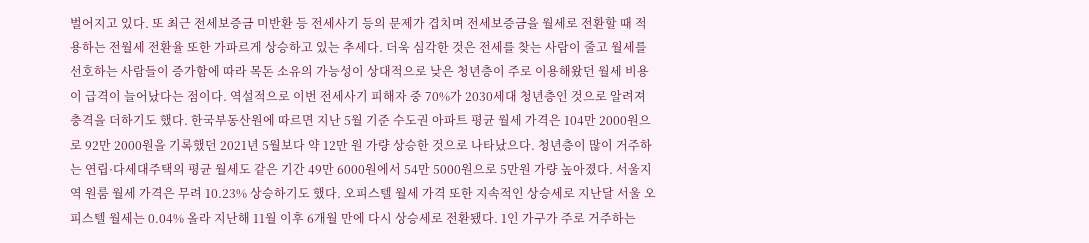벌어지고 있다. 또 최근 전세보증금 미반환 등 전세사기 등의 문제가 겹치며 전세보증금을 월세로 전환할 때 적용하는 전월세 전환율 또한 가파르게 상승하고 있는 추세다. 더욱 심각한 것은 전세를 찾는 사람이 줄고 월세를 선호하는 사람들이 증가함에 따라 목돈 소유의 가능성이 상대적으로 낮은 청년층이 주로 이용해왔던 월세 비용이 급격이 늘어났다는 점이다. 역설적으로 이번 전세사기 피해자 중 70%가 2030세대 청년층인 것으로 알려져 충격을 더하기도 했다. 한국부동산원에 따르면 지난 5월 기준 수도권 아파트 평균 월세 가격은 104만 2000원으로 92만 2000원을 기록했던 2021년 5월보다 약 12만 원 가량 상승한 것으로 나타났으다. 청년층이 많이 거주하는 연립·다세대주택의 평균 월세도 같은 기간 49만 6000원에서 54만 5000원으로 5만원 가량 높아졌다. 서울지역 원룸 월세 가격은 무려 10.23% 상승하기도 했다. 오피스텔 월세 가격 또한 지속적인 상승세로 지난달 서울 오피스텔 월세는 0.04% 올라 지난해 11월 이후 6개월 만에 다시 상승세로 전환됐다. 1인 가구가 주로 거주하는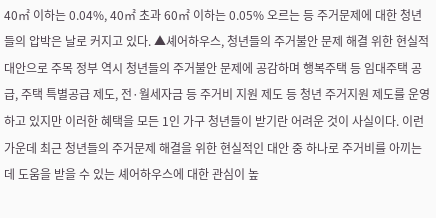40㎡ 이하는 0.04%, 40㎡ 초과 60㎡ 이하는 0.05% 오르는 등 주거문제에 대한 청년들의 압박은 날로 커지고 있다. ▲셰어하우스, 청년들의 주거불안 문제 해결 위한 현실적 대안으로 주목 정부 역시 청년들의 주거불안 문제에 공감하며 행복주택 등 임대주택 공급, 주택 특별공급 제도, 전·월세자금 등 주거비 지원 제도 등 청년 주거지원 제도를 운영하고 있지만 이러한 혜택을 모든 1인 가구 청년들이 받기란 어려운 것이 사실이다. 이런 가운데 최근 청년들의 주거문제 해결을 위한 현실적인 대안 중 하나로 주거비를 아끼는데 도움을 받을 수 있는 셰어하우스에 대한 관심이 높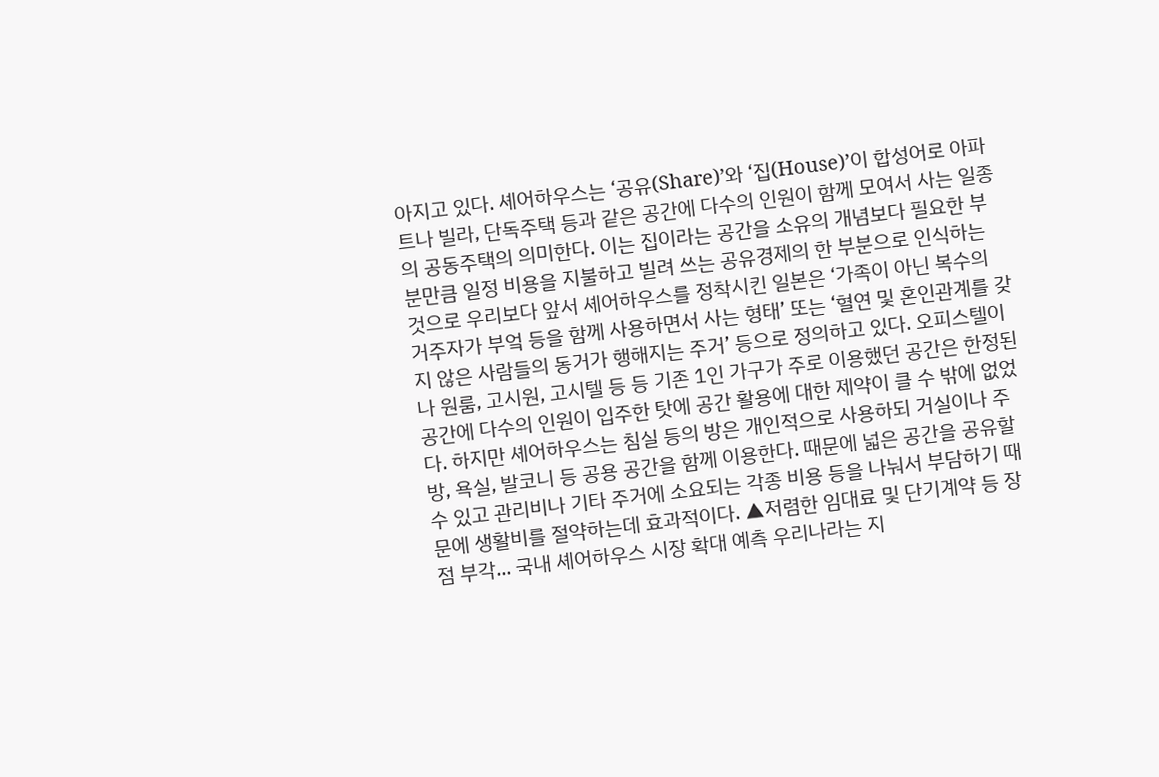아지고 있다. 셰어하우스는 ‘공유(Share)’와 ‘집(House)’이 합성어로 아파트나 빌라, 단독주택 등과 같은 공간에 다수의 인원이 함께 모여서 사는 일종의 공동주택의 의미한다. 이는 집이라는 공간을 소유의 개념보다 필요한 부분만큼 일정 비용을 지불하고 빌려 쓰는 공유경제의 한 부분으로 인식하는 것으로 우리보다 앞서 셰어하우스를 정착시킨 일본은 ‘가족이 아닌 복수의 거주자가 부엌 등을 함께 사용하면서 사는 형태’ 또는 ‘혈연 및 혼인관계를 갖지 않은 사람들의 동거가 행해지는 주거’ 등으로 정의하고 있다. 오피스텔이나 원룸, 고시원, 고시텔 등 등 기존 1인 가구가 주로 이용했던 공간은 한정된 공간에 다수의 인원이 입주한 탓에 공간 활용에 대한 제약이 클 수 밖에 없었다. 하지만 셰어하우스는 침실 등의 방은 개인적으로 사용하되 거실이나 주방, 욕실, 발코니 등 공용 공간을 함께 이용한다. 때문에 넓은 공간을 공유할 수 있고 관리비나 기타 주거에 소요되는 각종 비용 등을 나눠서 부담하기 때문에 생활비를 절약하는데 효과적이다. ▲저렴한 임대료 및 단기계약 등 장점 부각... 국내 셰어하우스 시장 확대 예측 우리나라는 지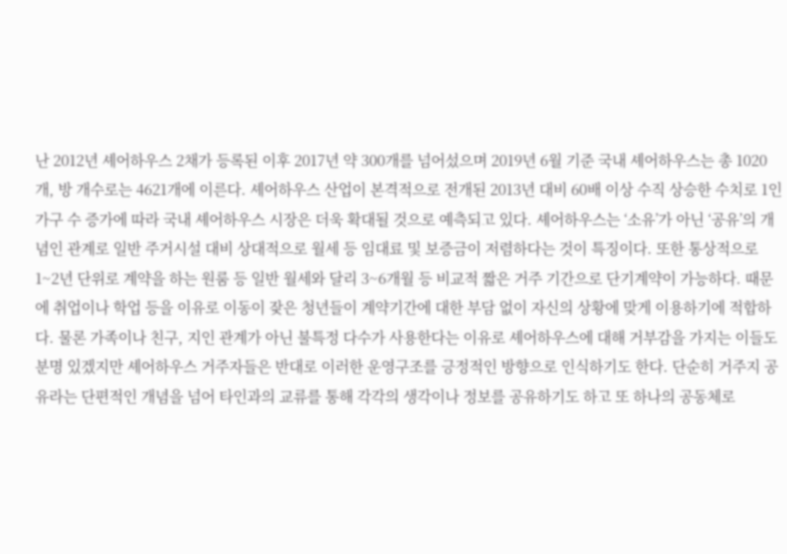난 2012년 셰어하우스 2채가 등록된 이후 2017년 약 300개를 넘어섰으며 2019년 6월 기준 국내 셰어하우스는 총 1020개, 방 개수로는 4621개에 이른다. 셰어하우스 산업이 본격적으로 전개된 2013년 대비 60배 이상 수직 상승한 수치로 1인 가구 수 증가에 따라 국내 셰어하우스 시장은 더욱 확대될 것으로 예측되고 있다. 셰어하우스는 ‘소유’가 아닌 ‘공유’의 개념인 관계로 일반 주거시설 대비 상대적으로 월세 등 임대료 및 보증금이 저렴하다는 것이 특징이다. 또한 통상적으로 1~2년 단위로 계약을 하는 원룸 등 일반 월세와 달리 3~6개월 등 비교적 짧은 거주 기간으로 단기계약이 가능하다. 때문에 취업이나 학업 등을 이유로 이동이 잦은 청년들이 계약기간에 대한 부담 없이 자신의 상황에 맞게 이용하기에 적합하다. 물론 가족이나 친구, 지인 관계가 아닌 불특정 다수가 사용한다는 이유로 셰어하우스에 대해 거부감을 가지는 이들도 분명 있겠지만 셰어하우스 거주자들은 반대로 이러한 운영구조를 긍정적인 방향으로 인식하기도 한다. 단순히 거주지 공유라는 단편적인 개념을 넘어 타인과의 교류를 통해 각각의 생각이나 정보를 공유하기도 하고 또 하나의 공동체로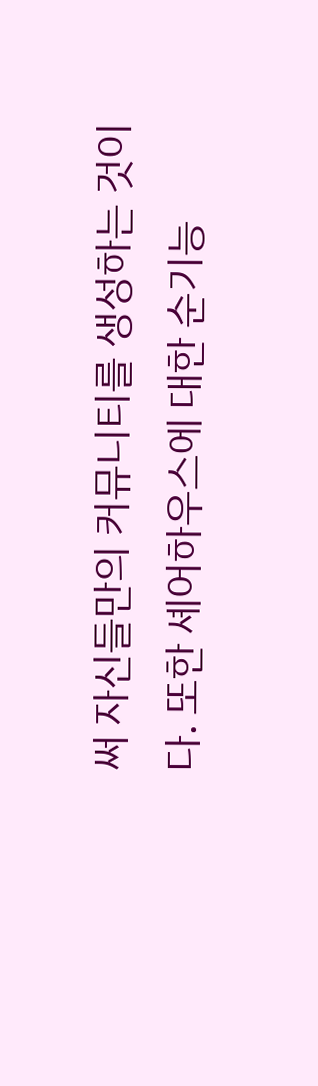써 자신들만의 커뮤니티를 생성하는 것이다. 또한 셰어하우스에 대한 순기능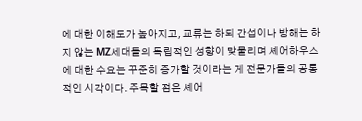에 대한 이해도가 높아지고, 교류는 하되 간섭이나 방해는 하지 않는 MZ세대들의 독립적인 성향이 맞물리며 셰어하우스에 대한 수요는 꾸준히 증가할 것이라는 게 전문가들의 공통적인 시각이다. 주목할 점은 셰어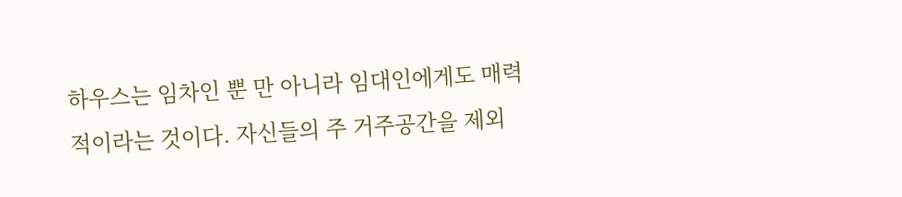하우스는 임차인 뿐 만 아니라 임대인에게도 매력적이라는 것이다. 자신들의 주 거주공간을 제외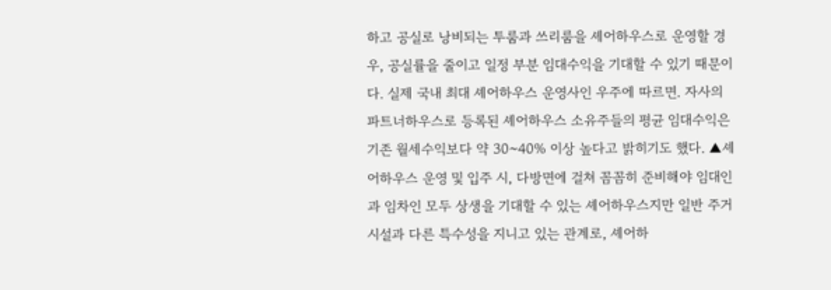하고 공실로 낭비되는 투룸과 쓰리룸을 셰어하우스로 운영할 경우, 공실률을 줄이고 일정 부분 임대수익을 기대할 수 있기 때문이다. 실제 국내 최대 셰어하우스 운영사인 우주에 따르면. 자사의 파트너하우스로 등록된 셰어하우스 소유주들의 평균 임대수익은 기존 월세수익보다 약 30~40% 이상 높다고 밝히기도 했다. ▲셰어하우스 운영 및 입주 시, 다방면에 걸쳐 꼼꼼히 준비해야 임대인과 임차인 모두 상생을 기대할 수 있는 셰어하우스지만 일반 주거시설과 다른 특수성을 지니고 있는 관계로, 셰어하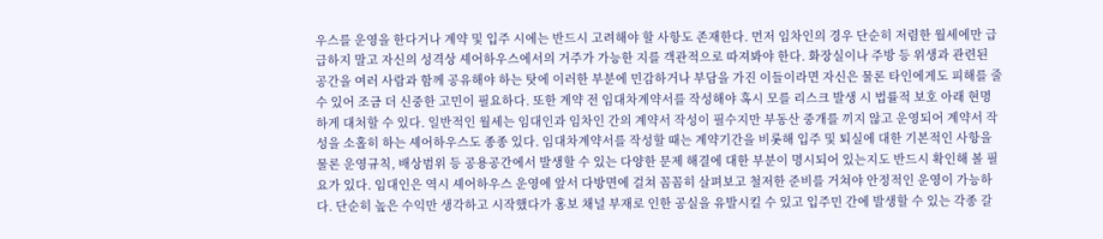우스를 운영을 한다거나 계약 및 입주 시에는 반드시 고려해야 할 사항도 존재한다. 먼저 임차인의 경우 단순히 저렴한 월세에만 급급하지 말고 자신의 성격상 셰어하우스에서의 거주가 가능한 지를 객관적으로 따져봐야 한다. 화장실이나 주방 등 위생과 관련된 공간을 여러 사람과 함께 공유해야 하는 탓에 이러한 부분에 민감하거나 부담을 가진 이들이라면 자신은 물론 타인에게도 피해를 줄 수 있어 조금 더 신중한 고민이 필요하다. 또한 계약 전 임대차계약서를 작성해야 혹시 모를 리스크 발생 시 법률적 보호 아래 현명하게 대처할 수 있다. 일반적인 월세는 임대인과 임차인 간의 계약서 작성이 필수지만 부동산 중개를 끼지 않고 운영되어 계약서 작성을 소홀히 하는 셰어하우스도 종종 있다. 임대차계약서를 작성할 때는 계약기간을 비롯해 입주 및 퇴실에 대한 기본적인 사항을 물론 운영규칙, 배상범위 등 공용공간에서 발생할 수 있는 다양한 문제 해결에 대한 부분이 명시되어 있는지도 반드시 확인해 볼 필요가 있다. 임대인은 역시 셰어하우스 운영에 앞서 다방면에 걸쳐 꼼꼼히 살펴보고 철저한 준비를 거쳐야 안정적인 운영이 가능하다. 단순히 높은 수익만 생각하고 시작했다가 홍보 채널 부재로 인한 공실을 유발시킬 수 있고 입주민 간에 발생할 수 있는 각종 갈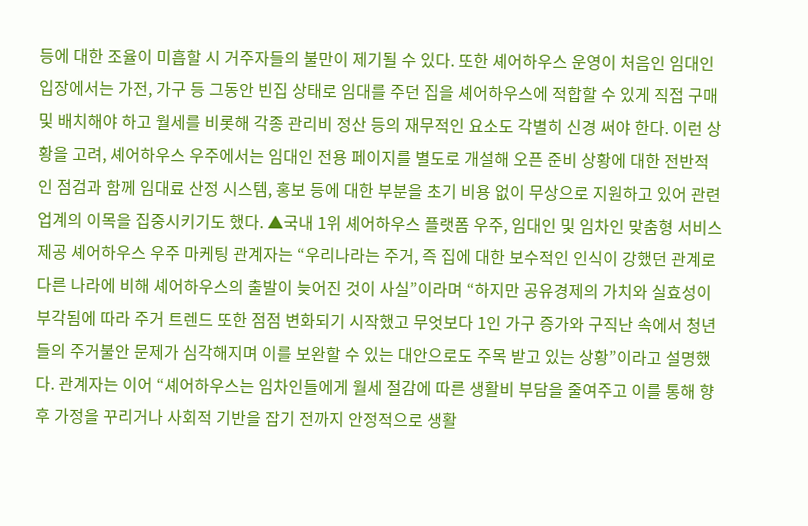등에 대한 조율이 미흡할 시 거주자들의 불만이 제기될 수 있다. 또한 셰어하우스 운영이 처음인 임대인 입장에서는 가전, 가구 등 그동안 빈집 상태로 임대를 주던 집을 셰어하우스에 적합할 수 있게 직접 구매 및 배치해야 하고 월세를 비롯해 각종 관리비 정산 등의 재무적인 요소도 각별히 신경 써야 한다. 이런 상황을 고려, 셰어하우스 우주에서는 임대인 전용 페이지를 별도로 개설해 오픈 준비 상황에 대한 전반적인 점검과 함께 임대료 산정 시스템, 홍보 등에 대한 부분을 초기 비용 없이 무상으로 지원하고 있어 관련 업계의 이목을 집중시키기도 했다. ▲국내 1위 셰어하우스 플랫폼 우주, 임대인 및 임차인 맞춤형 서비스 제공 셰어하우스 우주 마케팅 관계자는 “우리나라는 주거, 즉 집에 대한 보수적인 인식이 강했던 관계로 다른 나라에 비해 셰어하우스의 출발이 늦어진 것이 사실”이라며 “하지만 공유경제의 가치와 실효성이 부각됨에 따라 주거 트렌드 또한 점점 변화되기 시작했고 무엇보다 1인 가구 증가와 구직난 속에서 청년들의 주거불안 문제가 심각해지며 이를 보완할 수 있는 대안으로도 주목 받고 있는 상황”이라고 설명했다. 관계자는 이어 “셰어하우스는 임차인들에게 월세 절감에 따른 생활비 부담을 줄여주고 이를 통해 향후 가정을 꾸리거나 사회적 기반을 잡기 전까지 안정적으로 생활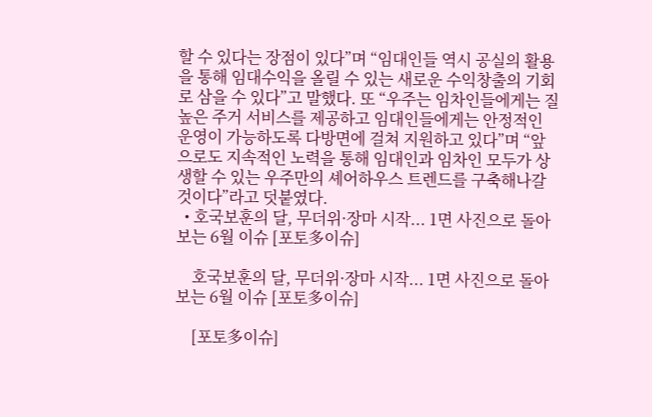할 수 있다는 장점이 있다”며 “임대인들 역시 공실의 활용을 통해 임대수익을 올릴 수 있는 새로운 수익창출의 기회로 삼을 수 있다”고 말했다. 또 “우주는 임차인들에게는 질 높은 주거 서비스를 제공하고 임대인들에게는 안정적인 운영이 가능하도록 다방면에 걸쳐 지원하고 있다”며 “앞으로도 지속적인 노력을 통해 임대인과 임차인 모두가 상생할 수 있는 우주만의 셰어하우스 트렌드를 구축해나갈 것이다”라고 덧붙였다.
  • 호국보훈의 달, 무더위·장마 시작... 1면 사진으로 돌아보는 6월 이슈 [포토多이슈]

    호국보훈의 달, 무더위·장마 시작... 1면 사진으로 돌아보는 6월 이슈 [포토多이슈]

    [포토多이슈]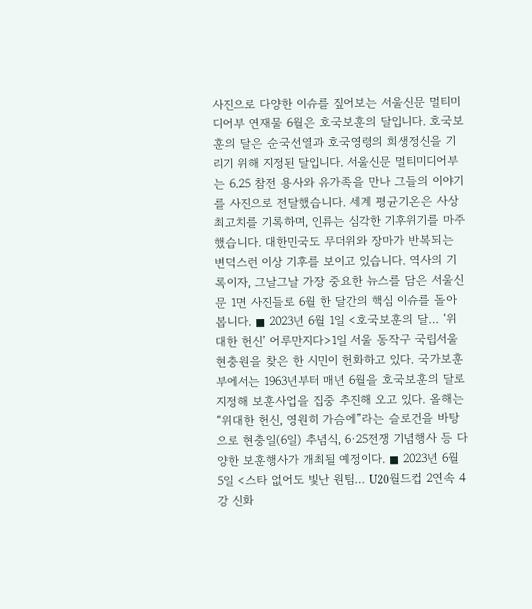사진으로 다양한 이슈를 짚어보는 서울신문 멀티미디어부 연재물 6월은 호국보훈의 달입니다. 호국보훈의 달은 순국선열과 호국영령의 희생정신을 기리기 위해 지정된 달입니다. 서울신문 멀티미디어부는 6.25 참전 용사와 유가족을 만나 그들의 이야기를 사진으로 전달했습니다. 세계 평균기온은 사상 최고치를 기록하며, 인류는 심각한 기후위기를 마주했습니다. 대한민국도 무더위와 장마가 반복되는 변덕스런 이상 기후를 보이고 있습니다. 역사의 기록이자, 그날그날 가장 중요한 뉴스를 담은 서울신문 1면 사진들로 6월 한 달간의 핵심 이슈를 돌아봅니다. ◼ 2023년 6월 1일 <호국보훈의 달… ‘위대한 헌신’ 어루만지다>1일 서울 동작구 국립서울현충원을 찾은 한 시민이 헌화하고 있다. 국가보훈부에서는 1963년부터 매년 6월을 호국보훈의 달로 지정해 보훈사업을 집중 추진해 오고 있다. 올해는 “위대한 헌신, 영원히 가슴에”라는 슬로건을 바탕으로 현충일(6일) 추념식, 6·25전쟁 기념행사 등 다양한 보훈행사가 개최될 예정이다. ◼ 2023년 6월 5일 <스타 없어도 빛난 원팀… U20월드컵 2연속 4강 신화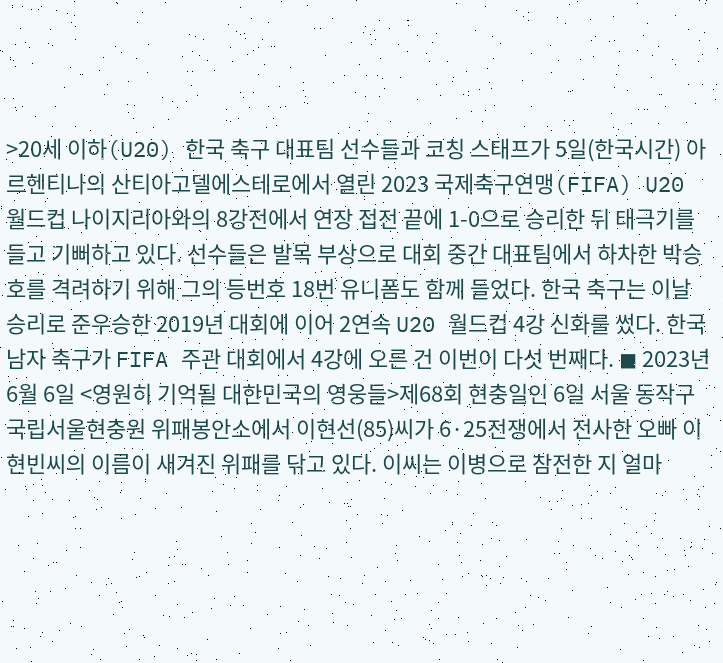>20세 이하(U20) 한국 축구 대표팀 선수들과 코칭 스태프가 5일(한국시간) 아르헨티나의 산티아고델에스테로에서 열린 2023 국제축구연맹(FIFA) U20 월드컵 나이지리아와의 8강전에서 연장 접전 끝에 1-0으로 승리한 뒤 태극기를 들고 기뻐하고 있다. 선수들은 발목 부상으로 대회 중간 대표팀에서 하차한 박승호를 격려하기 위해 그의 등번호 18번 유니폼도 함께 들었다. 한국 축구는 이날 승리로 준우승한 2019년 대회에 이어 2연속 U20 월드컵 4강 신화를 썼다. 한국 남자 축구가 FIFA 주관 대회에서 4강에 오른 건 이번이 다섯 번째다. ◼ 2023년 6월 6일 <영원히 기억될 대한민국의 영웅들>제68회 현충일인 6일 서울 동작구 국립서울현충원 위패봉안소에서 이현선(85)씨가 6·25전쟁에서 전사한 오빠 이현빈씨의 이름이 새겨진 위패를 닦고 있다. 이씨는 이병으로 참전한 지 얼마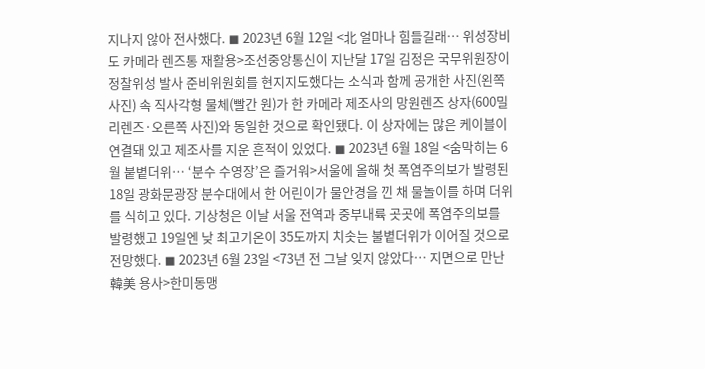지나지 않아 전사했다. ◼ 2023년 6월 12일 <北 얼마나 힘들길래… 위성장비도 카메라 렌즈통 재활용>조선중앙통신이 지난달 17일 김정은 국무위원장이 정찰위성 발사 준비위원회를 현지지도했다는 소식과 함께 공개한 사진(왼쪽 사진) 속 직사각형 물체(빨간 원)가 한 카메라 제조사의 망원렌즈 상자(600밀리렌즈·오른쪽 사진)와 동일한 것으로 확인됐다. 이 상자에는 많은 케이블이 연결돼 있고 제조사를 지운 흔적이 있었다. ◼ 2023년 6월 18일 <숨막히는 6월 붙볕더위… ‘분수 수영장’은 즐거워>서울에 올해 첫 폭염주의보가 발령된 18일 광화문광장 분수대에서 한 어린이가 물안경을 낀 채 물놀이를 하며 더위를 식히고 있다. 기상청은 이날 서울 전역과 중부내륙 곳곳에 폭염주의보를 발령했고 19일엔 낮 최고기온이 35도까지 치솟는 불볕더위가 이어질 것으로 전망했다. ◼ 2023년 6월 23일 <73년 전 그날 잊지 않았다… 지면으로 만난 韓美 용사>한미동맹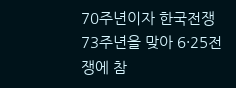70주년이자 한국전쟁 73주년을 맞아 6·25전쟁에 참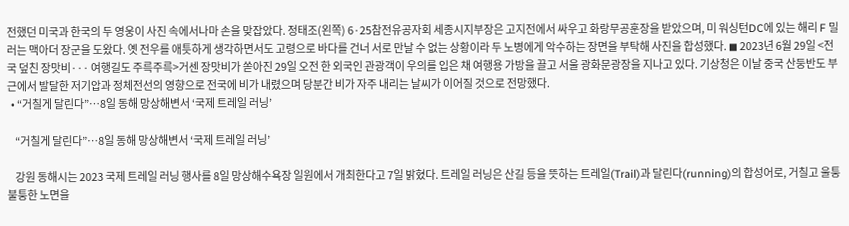전했던 미국과 한국의 두 영웅이 사진 속에서나마 손을 맞잡았다. 정태조(왼쪽) 6·25참전유공자회 세종시지부장은 고지전에서 싸우고 화랑무공훈장을 받았으며, 미 워싱턴DC에 있는 해리 F 밀러는 맥아더 장군을 도왔다. 옛 전우를 애틋하게 생각하면서도 고령으로 바다를 건너 서로 만날 수 없는 상황이라 두 노병에게 악수하는 장면을 부탁해 사진을 합성했다. ◼ 2023년 6월 29일 <전국 덮친 장맛비··· 여행길도 주륵주륵>거센 장맛비가 쏟아진 29일 오전 한 외국인 관광객이 우의를 입은 채 여행용 가방을 끌고 서울 광화문광장을 지나고 있다. 기상청은 이날 중국 산둥반도 부근에서 발달한 저기압과 정체전선의 영향으로 전국에 비가 내렸으며 당분간 비가 자주 내리는 날씨가 이어질 것으로 전망했다.
  • “거칠게 달린다”…8일 동해 망상해변서 ‘국제 트레일 러닝’

    “거칠게 달린다”…8일 동해 망상해변서 ‘국제 트레일 러닝’

    강원 동해시는 2023 국제 트레일 러닝 행사를 8일 망상해수욕장 일원에서 개최한다고 7일 밝혔다. 트레일 러닝은 산길 등을 뜻하는 트레일(Trail)과 달린다(running)의 합성어로, 거칠고 울퉁불퉁한 노면을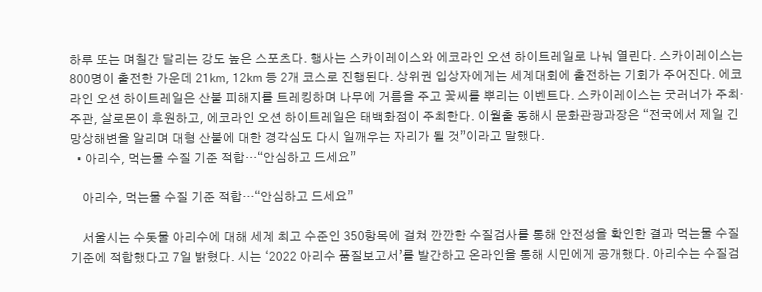하루 또는 며칠간 달리는 강도 높은 스포츠다. 행사는 스카이레이스와 에코라인 오션 하이트레일로 나눠 열린다. 스카이레이스는 800명이 출전한 가운데 21㎞, 12㎞ 등 2개 코스로 진행된다. 상위권 입상자에게는 세계대회에 출전하는 기회가 주어진다. 에코라인 오션 하이트레일은 산불 피해지를 트레킹하며 나무에 거름을 주고 꽃씨를 뿌리는 이벤트다. 스카이레이스는 굿러너가 주최·주관, 살로몬이 후원하고, 에코라인 오션 하이트레일은 태백화점이 주최한다. 이월출 동해시 문화관광과장은 “전국에서 제일 긴 망상해변을 알리며 대형 산불에 대한 경각심도 다시 일깨우는 자리가 될 것”이라고 말했다.
  • 아리수, 먹는물 수질 기준 적합…“안심하고 드세요”

    아리수, 먹는물 수질 기준 적합…“안심하고 드세요”

    서울시는 수돗물 아리수에 대해 세계 최고 수준인 350항목에 걸쳐 깐깐한 수질검사를 통해 안전성을 확인한 결과 먹는물 수질 기준에 적합했다고 7일 밝혔다. 시는 ‘2022 아리수 품질보고서’를 발간하고 온라인을 통해 시민에게 공개했다. 아리수는 수질검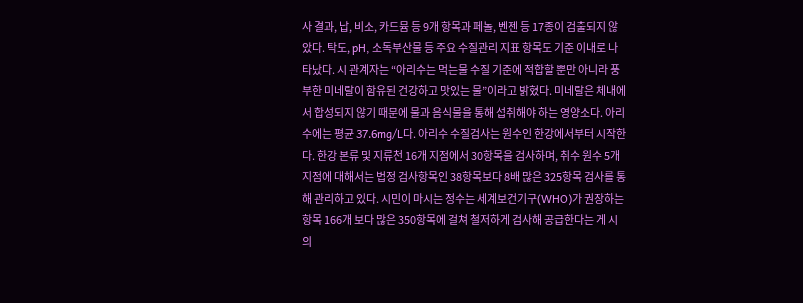사 결과, 납, 비소, 카드뮴 등 9개 항목과 페놀, 벤젠 등 17종이 검출되지 않았다. 탁도, pH, 소독부산물 등 주요 수질관리 지표 항목도 기준 이내로 나타났다. 시 관계자는 “아리수는 먹는물 수질 기준에 적합할 뿐만 아니라 풍부한 미네랄이 함유된 건강하고 맛있는 물”이라고 밝혔다. 미네랄은 체내에서 합성되지 않기 때문에 물과 음식물을 통해 섭취해야 하는 영양소다. 아리수에는 평균 37.6mg/L다. 아리수 수질검사는 원수인 한강에서부터 시작한다. 한강 본류 및 지류천 16개 지점에서 30항목을 검사하며, 취수 원수 5개 지점에 대해서는 법정 검사항목인 38항목보다 8배 많은 325항목 검사를 통해 관리하고 있다. 시민이 마시는 정수는 세계보건기구(WHO)가 권장하는 항목 166개 보다 많은 350항목에 걸쳐 철저하게 검사해 공급한다는 게 시의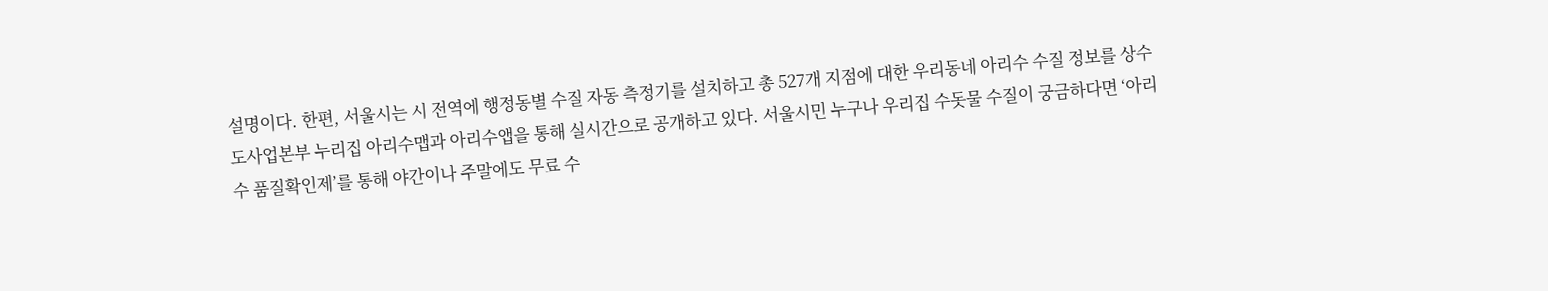설명이다. 한편, 서울시는 시 전역에 행정동별 수질 자동 측정기를 설치하고 총 527개 지점에 대한 우리동네 아리수 수질 정보를 상수도사업본부 누리집 아리수맵과 아리수앱을 통해 실시간으로 공개하고 있다. 서울시민 누구나 우리집 수돗물 수질이 궁금하다면 ‘아리수 품질확인제’를 통해 야간이나 주말에도 무료 수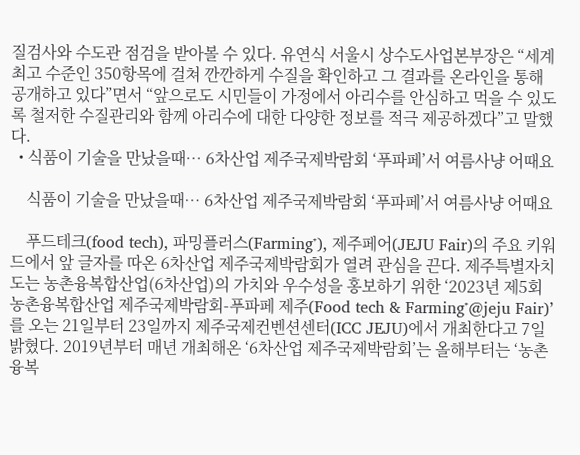질검사와 수도관 점검을 받아볼 수 있다. 유연식 서울시 상수도사업본부장은 “세계 최고 수준인 350항목에 걸쳐 깐깐하게 수질을 확인하고 그 결과를 온라인을 통해 공개하고 있다”면서 “앞으로도 시민들이 가정에서 아리수를 안심하고 먹을 수 있도록 철저한 수질관리와 함께 아리수에 대한 다양한 정보를 적극 제공하겠다”고 말했다.
  • 식품이 기술을 만났을때… 6차산업 제주국제박람회 ‘푸파페’서 여름사냥 어때요

    식품이 기술을 만났을때… 6차산업 제주국제박람회 ‘푸파페’서 여름사냥 어때요

    푸드테크(food tech), 파밍플러스(Farming⁺), 제주페어(JEJU Fair)의 주요 키워드에서 앞 글자를 따온 6차산업 제주국제박람회가 열려 관심을 끈다. 제주특별자치도는 농촌융복합산업(6차산업)의 가치와 우수성을 홍보하기 위한 ‘2023년 제5회 농촌융복합산업 제주국제박람회-푸파페 제주(Food tech & Farming⁺@jeju Fair)’를 오는 21일부터 23일까지 제주국제컨벤션센터(ICC JEJU)에서 개최한다고 7일 밝혔다. 2019년부터 매년 개최해온 ‘6차산업 제주국제박람회’는 올해부터는 ‘농촌융복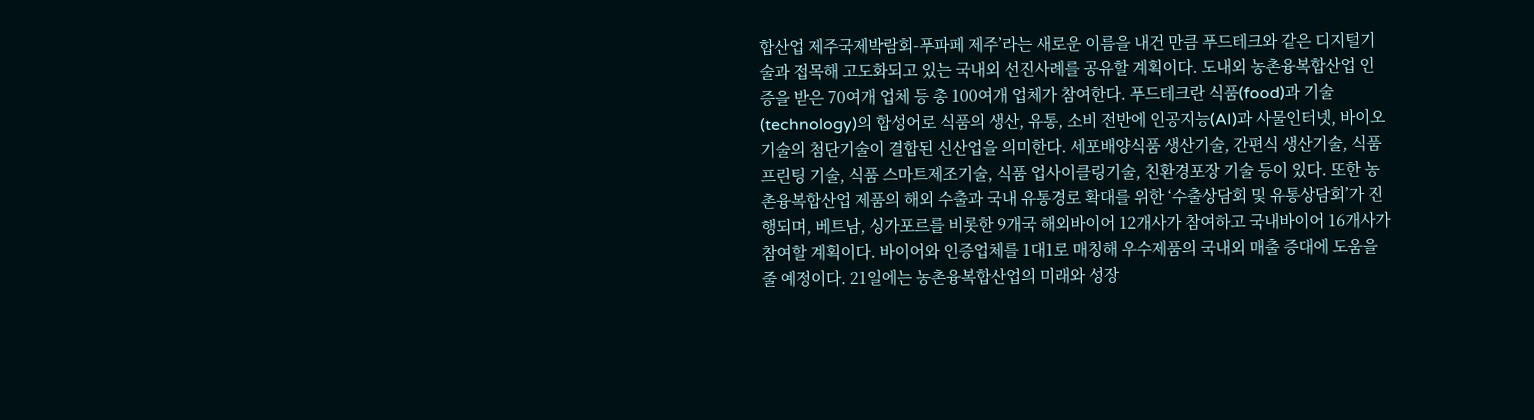합산업 제주국제박람회-푸파페 제주’라는 새로운 이름을 내건 만큼 푸드테크와 같은 디지털기술과 접목해 고도화되고 있는 국내외 선진사례를 공유할 계획이다. 도내외 농촌융복합산업 인증을 받은 70여개 업체 등 총 100여개 업체가 참여한다. 푸드테크란 식품(food)과 기술(technology)의 합성어로 식품의 생산, 유통, 소비 전반에 인공지능(AI)과 사물인터넷, 바이오기술의 첨단기술이 결합된 신산업을 의미한다. 세포배양식품 생산기술, 간편식 생산기술, 식품 프린팅 기술, 식품 스마트제조기술, 식품 업사이클링기술, 친환경포장 기술 등이 있다. 또한 농촌융복합산업 제품의 해외 수출과 국내 유통경로 확대를 위한 ‘수출상담회 및 유통상담회’가 진행되며, 베트남, 싱가포르를 비롯한 9개국 해외바이어 12개사가 참여하고 국내바이어 16개사가 참여할 계획이다. 바이어와 인증업체를 1대1로 매칭해 우수제품의 국내외 매출 증대에 도움을 줄 예정이다. 21일에는 농촌융복합산업의 미래와 성장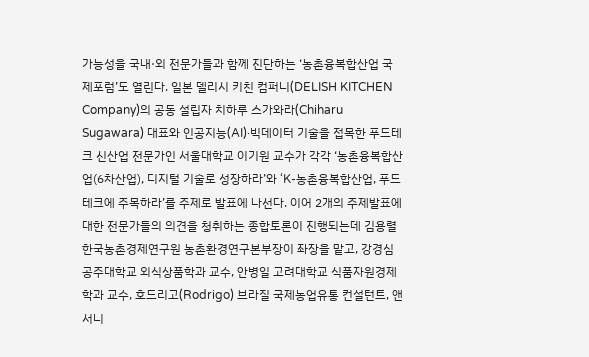가능성을 국내·외 전문가들과 함께 진단하는 ‘농촌융복합산업 국제포럼’도 열린다. 일본 델리시 키친 컴퍼니(DELISH KITCHEN Company)의 공동 설립자 치하루 스가와라(Chiharu Sugawara) 대표와 인공지능(AI)·빅데이터 기술을 접목한 푸드테크 신산업 전문가인 서울대학교 이기원 교수가 각각 ‘농촌융복합산업(6차산업), 디지털 기술로 성장하라’와 ‘K-농촌융복합산업, 푸드테크에 주목하라’를 주제로 발표에 나선다. 이어 2개의 주제발표에 대한 전문가들의 의견을 청취하는 종합토론이 진행되는데 김용렬 한국농촌경제연구원 농촌환경연구본부장이 좌장을 맡고, 강경심 공주대학교 외식상품학과 교수, 안병일 고려대학교 식품자원경제학과 교수, 호드리고(Rodrigo) 브라질 국제농업유통 컨설턴트, 앤서니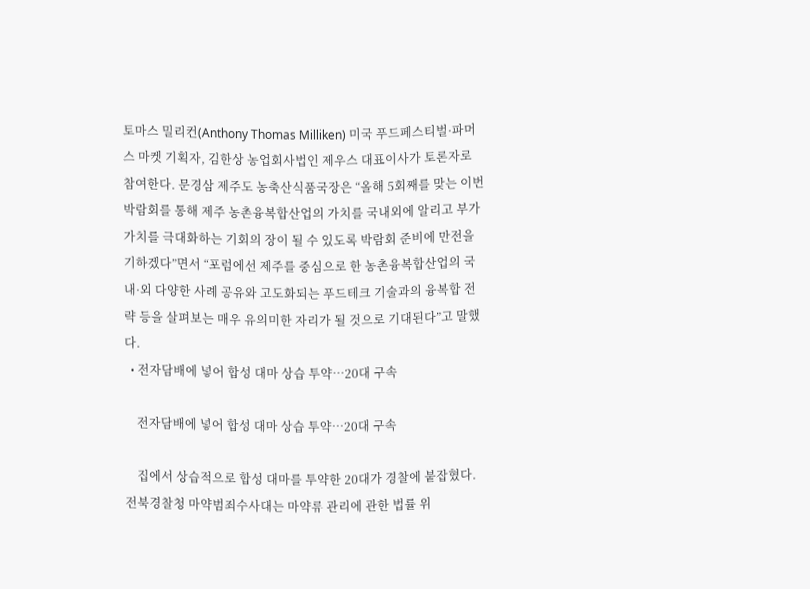토마스 밀리컨(Anthony Thomas Milliken) 미국 푸드페스티벌·파머스 마켓 기획자, 김한상 농업회사법인 제우스 대표이사가 토론자로 참여한다. 문경삼 제주도 농축산식품국장은 “올해 5회째를 맞는 이번 박람회를 통해 제주 농촌융복합산업의 가치를 국내외에 알리고 부가가치를 극대화하는 기회의 장이 될 수 있도록 박람회 준비에 만전을 기하겠다”면서 “포럼에선 제주를 중심으로 한 농촌융복합산업의 국내·외 다양한 사례 공유와 고도화되는 푸드테크 기술과의 융복합 전략 등을 살펴보는 매우 유의미한 자리가 될 것으로 기대된다”고 말했다.
  • 전자담배에 넣어 합성 대마 상습 투약…20대 구속

    전자담배에 넣어 합성 대마 상습 투약…20대 구속

    집에서 상습적으로 합성 대마를 투약한 20대가 경찰에 붙잡혔다. 전북경찰청 마약범죄수사대는 마약류 관리에 관한 법률 위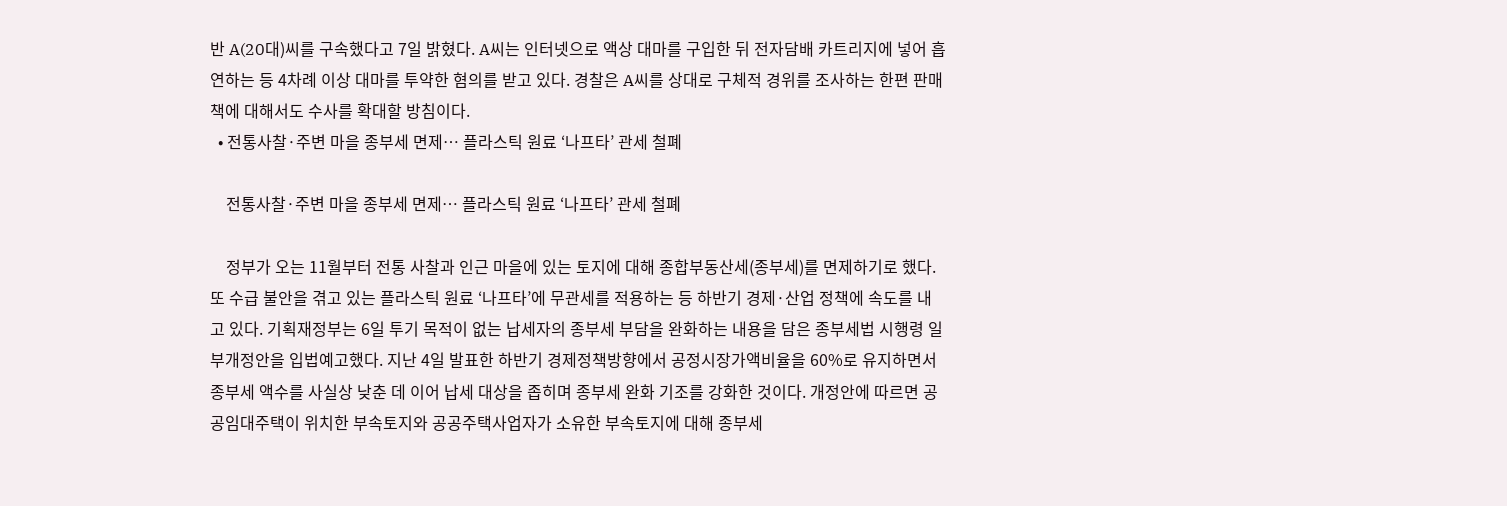반 A(20대)씨를 구속했다고 7일 밝혔다. A씨는 인터넷으로 액상 대마를 구입한 뒤 전자담배 카트리지에 넣어 흡연하는 등 4차례 이상 대마를 투약한 혐의를 받고 있다. 경찰은 A씨를 상대로 구체적 경위를 조사하는 한편 판매책에 대해서도 수사를 확대할 방침이다.
  • 전통사찰·주변 마을 종부세 면제… 플라스틱 원료 ‘나프타’ 관세 철폐

    전통사찰·주변 마을 종부세 면제… 플라스틱 원료 ‘나프타’ 관세 철폐

    정부가 오는 11월부터 전통 사찰과 인근 마을에 있는 토지에 대해 종합부동산세(종부세)를 면제하기로 했다. 또 수급 불안을 겪고 있는 플라스틱 원료 ‘나프타’에 무관세를 적용하는 등 하반기 경제·산업 정책에 속도를 내고 있다. 기획재정부는 6일 투기 목적이 없는 납세자의 종부세 부담을 완화하는 내용을 담은 종부세법 시행령 일부개정안을 입법예고했다. 지난 4일 발표한 하반기 경제정책방향에서 공정시장가액비율을 60%로 유지하면서 종부세 액수를 사실상 낮춘 데 이어 납세 대상을 좁히며 종부세 완화 기조를 강화한 것이다. 개정안에 따르면 공공임대주택이 위치한 부속토지와 공공주택사업자가 소유한 부속토지에 대해 종부세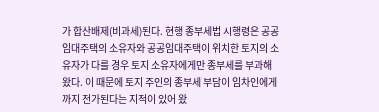가 합산배제(비과세)된다. 현행 종부세법 시행령은 공공임대주택의 소유자와 공공임대주택이 위치한 토지의 소유자가 다를 경우 토지 소유자에게만 종부세를 부과해 왔다. 이 때문에 토지 주인의 종부세 부담이 임차인에게까지 전가된다는 지적이 있어 왔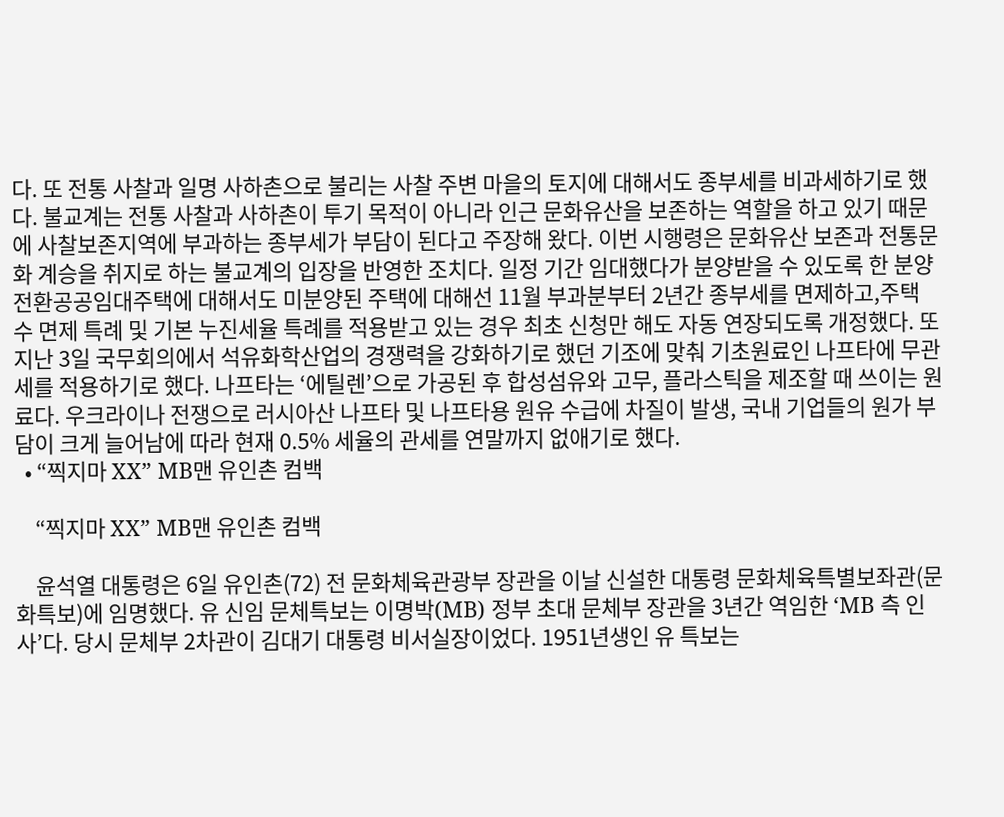다. 또 전통 사찰과 일명 사하촌으로 불리는 사찰 주변 마을의 토지에 대해서도 종부세를 비과세하기로 했다. 불교계는 전통 사찰과 사하촌이 투기 목적이 아니라 인근 문화유산을 보존하는 역할을 하고 있기 때문에 사찰보존지역에 부과하는 종부세가 부담이 된다고 주장해 왔다. 이번 시행령은 문화유산 보존과 전통문화 계승을 취지로 하는 불교계의 입장을 반영한 조치다. 일정 기간 임대했다가 분양받을 수 있도록 한 분양전환공공임대주택에 대해서도 미분양된 주택에 대해선 11월 부과분부터 2년간 종부세를 면제하고,주택 수 면제 특례 및 기본 누진세율 특례를 적용받고 있는 경우 최초 신청만 해도 자동 연장되도록 개정했다. 또 지난 3일 국무회의에서 석유화학산업의 경쟁력을 강화하기로 했던 기조에 맞춰 기초원료인 나프타에 무관세를 적용하기로 했다. 나프타는 ‘에틸렌’으로 가공된 후 합성섬유와 고무, 플라스틱을 제조할 때 쓰이는 원료다. 우크라이나 전쟁으로 러시아산 나프타 및 나프타용 원유 수급에 차질이 발생, 국내 기업들의 원가 부담이 크게 늘어남에 따라 현재 0.5% 세율의 관세를 연말까지 없애기로 했다.
  • “찍지마 XX” MB맨 유인촌 컴백

    “찍지마 XX” MB맨 유인촌 컴백

    윤석열 대통령은 6일 유인촌(72) 전 문화체육관광부 장관을 이날 신설한 대통령 문화체육특별보좌관(문화특보)에 임명했다. 유 신임 문체특보는 이명박(MB) 정부 초대 문체부 장관을 3년간 역임한 ‘MB 측 인사’다. 당시 문체부 2차관이 김대기 대통령 비서실장이었다. 1951년생인 유 특보는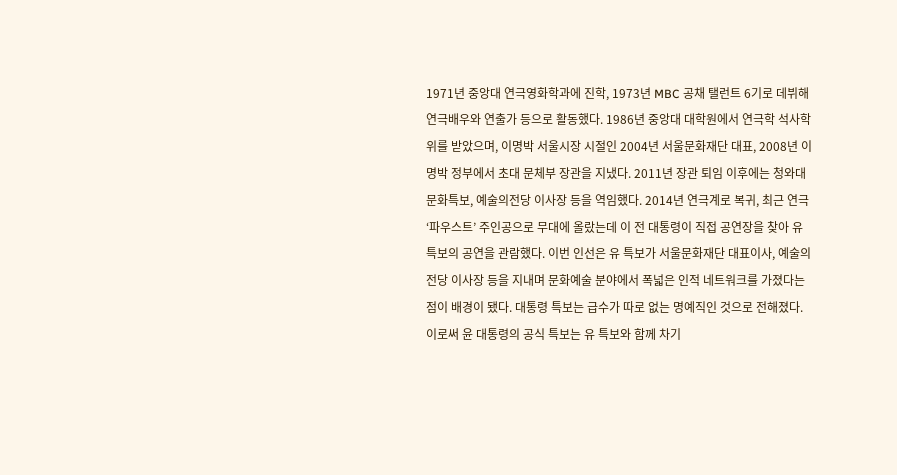1971년 중앙대 연극영화학과에 진학, 1973년 MBC 공채 탤런트 6기로 데뷔해 연극배우와 연출가 등으로 활동했다. 1986년 중앙대 대학원에서 연극학 석사학위를 받았으며, 이명박 서울시장 시절인 2004년 서울문화재단 대표, 2008년 이명박 정부에서 초대 문체부 장관을 지냈다. 2011년 장관 퇴임 이후에는 청와대 문화특보, 예술의전당 이사장 등을 역임했다. 2014년 연극계로 복귀, 최근 연극 ‘파우스트’ 주인공으로 무대에 올랐는데 이 전 대통령이 직접 공연장을 찾아 유 특보의 공연을 관람했다. 이번 인선은 유 특보가 서울문화재단 대표이사, 예술의전당 이사장 등을 지내며 문화예술 분야에서 폭넓은 인적 네트워크를 가졌다는 점이 배경이 됐다. 대통령 특보는 급수가 따로 없는 명예직인 것으로 전해졌다. 이로써 윤 대통령의 공식 특보는 유 특보와 함께 차기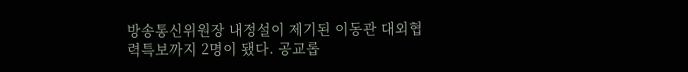방송통신위원장 내정설이 제기된 이동관 대외협력특보까지 2명이 됐다. 공교롭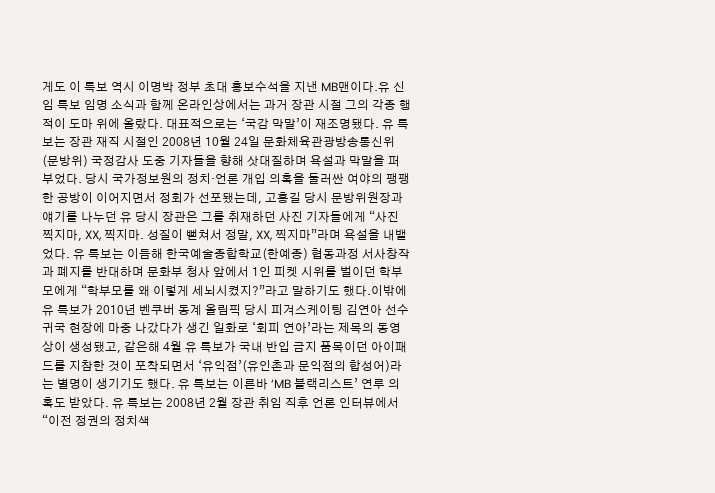게도 이 특보 역시 이명박 정부 초대 홍보수석을 지낸 MB맨이다.유 신임 특보 임명 소식과 함께 온라인상에서는 과거 장관 시절 그의 각종 행적이 도마 위에 올랐다. 대표적으로는 ‘국감 막말’이 재조명됐다. 유 특보는 장관 재직 시절인 2008년 10월 24일 문화체육관광방송통신위(문방위) 국정감사 도중 기자들을 향해 삿대질하며 욕설과 막말을 퍼부었다. 당시 국가정보원의 정치·언론 개입 의혹을 둘러싼 여야의 팽팽한 공방이 이어지면서 정회가 선포됐는데, 고흥길 당시 문방위원장과 얘기를 나누던 유 당시 장관은 그를 취재하던 사진 기자들에게 “사진 찍지마, XX, 찍지마. 성질이 뻗쳐서 정말, XX, 찍지마”라며 욕설을 내뱉었다. 유 특보는 이듬해 한국예술종합학교(한예종) 협동과정 서사창작과 폐지를 반대하며 문화부 청사 앞에서 1인 피켓 시위를 벌이던 학부모에게 “학부모를 왜 이렇게 세뇌시켰지?”라고 말하기도 했다.이밖에 유 특보가 2010년 벤쿠버 동계 올림픽 당시 피겨스케이팅 김연아 선수 귀국 현장에 마중 나갔다가 생긴 일화로 ‘회피 연아’라는 제목의 동영상이 생성됐고, 같은해 4월 유 특보가 국내 반입 금지 품목이던 아이패드를 지참한 것이 포착되면서 ‘유익점’(유인촌과 문익점의 합성어)라는 별명이 생기기도 했다. 유 특보는 이른바 ‘MB 블랙리스트’ 연루 의혹도 받았다. 유 특보는 2008년 2월 장관 취임 직후 언론 인터뷰에서 “이전 정권의 정치색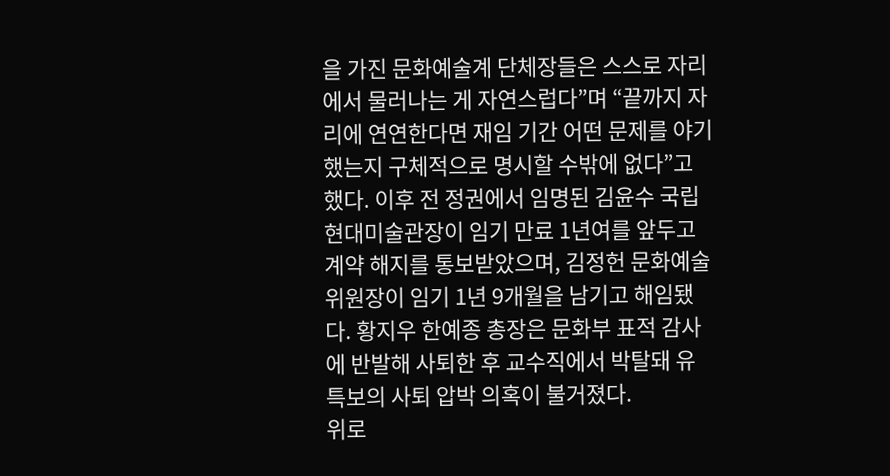을 가진 문화예술계 단체장들은 스스로 자리에서 물러나는 게 자연스럽다”며 “끝까지 자리에 연연한다면 재임 기간 어떤 문제를 야기했는지 구체적으로 명시할 수밖에 없다”고 했다. 이후 전 정권에서 임명된 김윤수 국립현대미술관장이 임기 만료 1년여를 앞두고 계약 해지를 통보받았으며, 김정헌 문화예술위원장이 임기 1년 9개월을 남기고 해임됐다. 황지우 한예종 총장은 문화부 표적 감사에 반발해 사퇴한 후 교수직에서 박탈돼 유 특보의 사퇴 압박 의혹이 불거졌다.
위로